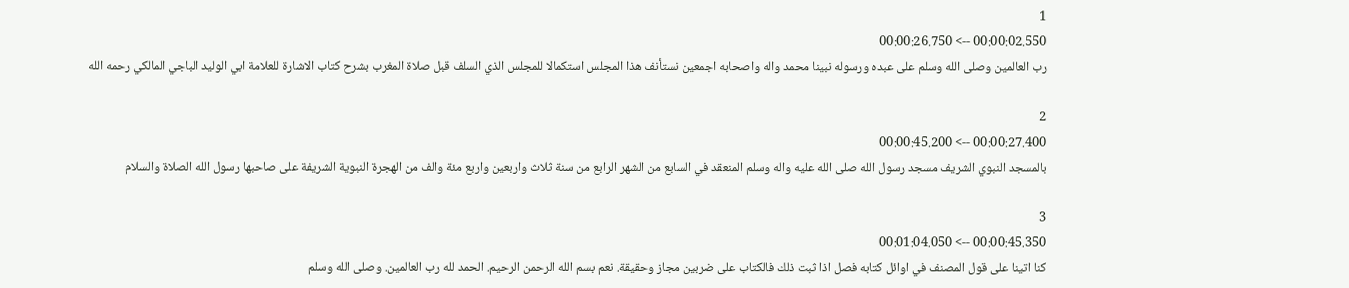1
00:00:02.550 --> 00:00:26.750
رب العالمين وصلى الله وسلم على عبده ورسوله نبينا محمد واله واصحابه اجمعين نستأنف هذا المجلس استكمالا للمجلس الذي السلف قبل صلاة المغرب بشرح كتاب الاشارة للعلامة ابي الوليد الباجي المالكي رحمه الله

2
00:00:27.400 --> 00:00:45.200
بالمسجد النبوي الشريف مسجد رسول الله صلى الله عليه واله وسلم المنعقد في السابع من الشهر الرابع من سنة ثلاث واربعين واربع مئة والف من الهجرة النبوية الشريفة على صاحبها رسول الله الصلاة والسلام

3
00:00:45.350 --> 00:01:04.050
كنا اتينا على قول المصنف في اوائل كتابه فصل اذا ثبت ذلك فالكتاب على ضربين مجاز وحقيقة. نعم بسم الله الرحمن الرحيم. الحمد لله رب العالمين. وصلى الله وسلم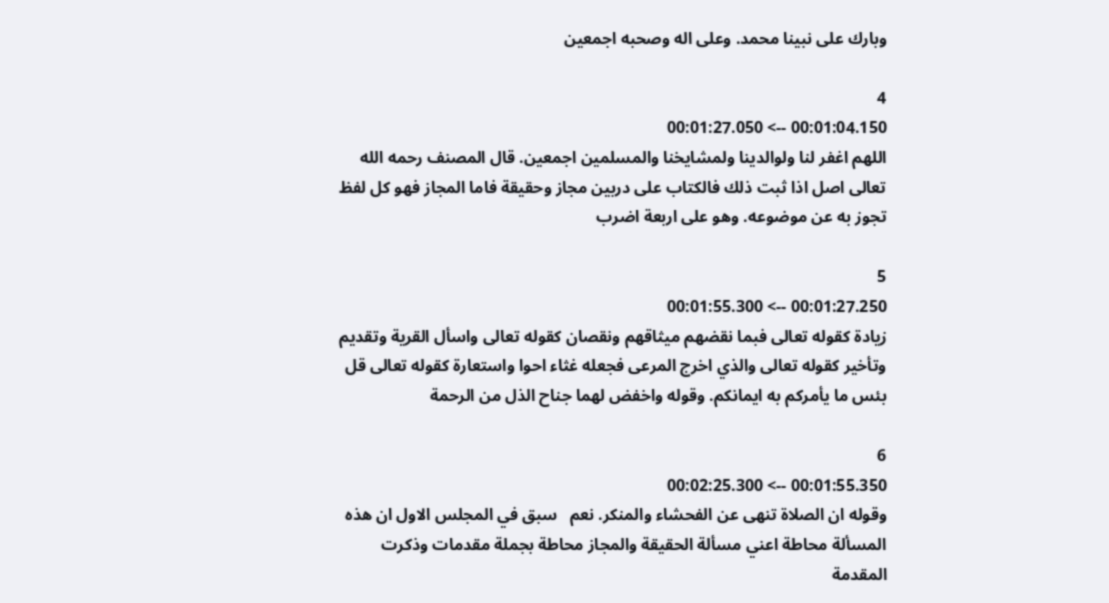وبارك على نبينا محمد. وعلى اله وصحبه اجمعين

4
00:01:04.150 --> 00:01:27.050
اللهم اغفر لنا ولوالدينا ولمشايخنا والمسلمين اجمعين. قال المصنف رحمه الله تعالى اصل اذا ثبت ذلك فالكتاب على دربين مجاز وحقيقة فاما المجاز فهو كل لفظ تجوز به عن موضوعه. وهو على اربعة اضرب

5
00:01:27.250 --> 00:01:55.300
زيادة كقوله تعالى فبما نقضهم ميثاقهم ونقصان كقوله تعالى واسأل القرية وتقديم وتأخير كقوله تعالى والذي اخرج المرعى فجعله غثاء احوا واستعارة كقوله تعالى قل بئس ما يأمركم به ايمانكم. وقوله واخفض لهما جناح الذل من الرحمة

6
00:01:55.350 --> 00:02:25.300
وقوله ان الصلاة تنهى عن الفحشاء والمنكر. نعم   سبق في المجلس الاول ان هذه المسألة محاطة اعني مسألة الحقيقة والمجاز محاطة بجملة مقدمات وذكرت المقدمة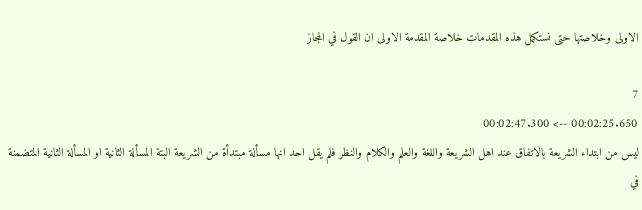الاولى وخلاصتها حتى نستكمل هذه المقدمات خلاصة المقدمة الاولى ان القول في المجاز

7
00:02:25.650 --> 00:02:47.300
ليس من ابتداء الشريعة بالاتفاق عند اهل الشريعة واللغة والعلم والكلام والنظر فلم يقل احد انها مسألة مبتدأة من الشريعة البتة المسألة الثانية او المسألة الثانية المتضمنة في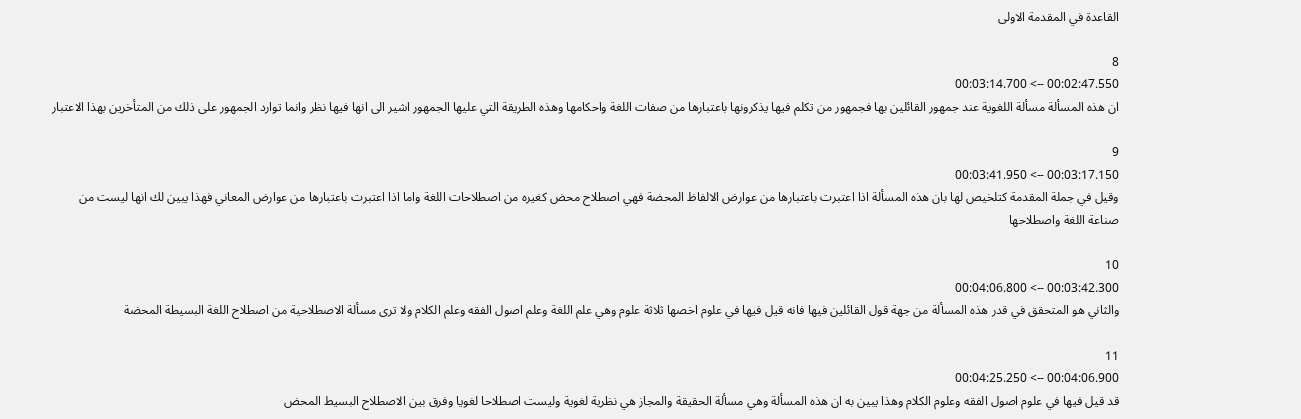القاعدة في المقدمة الاولى

8
00:02:47.550 --> 00:03:14.700
ان هذه المسألة مسألة اللغوية عند جمهور القائلين بها فجمهور من تكلم فيها يذكرونها باعتبارها من صفات اللغة واحكامها وهذه الطريقة التي عليها الجمهور اشير الى انها فيها نظر وانما توارد الجمهور على ذلك من المتأخرين بهذا الاعتبار

9
00:03:17.150 --> 00:03:41.950
وقيل في جملة المقدمة كتلخيص لها بان هذه المسألة اذا اعتبرت باعتبارها من عوارض الالفاظ المحضة فهي اصطلاح محض كغيره من اصطلاحات اللغة واما اذا اعتبرت باعتبارها من عوارض المعاني فهذا يبين لك انها ليست من صناعة اللغة واصطلاحها

10
00:03:42.300 --> 00:04:06.800
والثاني هو المتحقق في قدر هذه المسألة من جهة قول القائلين فيها فانه قيل فيها في علوم اخصها ثلاثة علوم وهي علم اللغة وعلم اصول الفقه وعلم الكلام ولا ترى مسألة الاصطلاحية من اصطلاح اللغة البسيطة المحضة

11
00:04:06.900 --> 00:04:25.250
قد قيل فيها في علوم اصول الفقه وعلوم الكلام وهذا يبين به ان هذه المسألة وهي مسألة الحقيقة والمجاز هي نظرية لغوية وليست اصطلاحا لغويا وفرق بين الاصطلاح البسيط المحض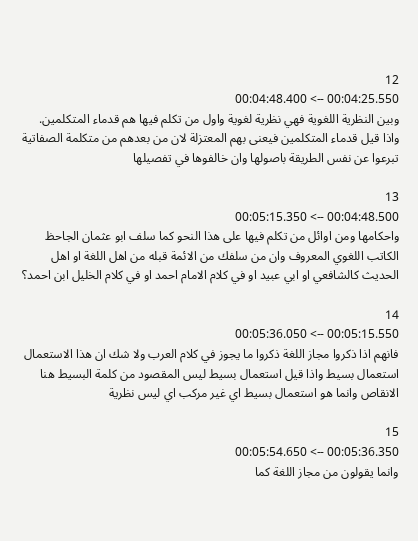12
00:04:25.550 --> 00:04:48.400
وبين النظرية اللغوية فهي نظرية لغوية واول من تكلم فيها هم قدماء المتكلمين. واذا قيل قدماء المتكلمين فيعنى بهم المعتزلة لان من بعدهم من متكلمة الصفاتية تبرعوا عن نفس الطريقة باصولها وان خالفوها في تفصيلها

13
00:04:48.500 --> 00:05:15.350
واحكامها ومن اوائل من تكلم فيها على هذا النحو كما سلف ابو عثمان الجاحظ الكاتب اللغوي المعروف وان من سلفك من الائمة قبله من اهل اللغة او اهل الحديث كالشافعي او ابي عبيد او في كلام الامام احمد او في كلام الخليل ابن احمد؟

14
00:05:15.550 --> 00:05:36.050
فانهم اذا ذكروا مجاز اللغة ذكروا ما يجوز في كلام العرب ولا شك ان هذا الاستعمال استعمال بسيط واذا قيل استعمال بسيط ليس المقصود من كلمة البسيط هنا الانقاص وانما هو استعمال بسيط اي غير مركب اي ليس نظرية

15
00:05:36.350 --> 00:05:54.650
وانما يقولون من مجاز اللغة كما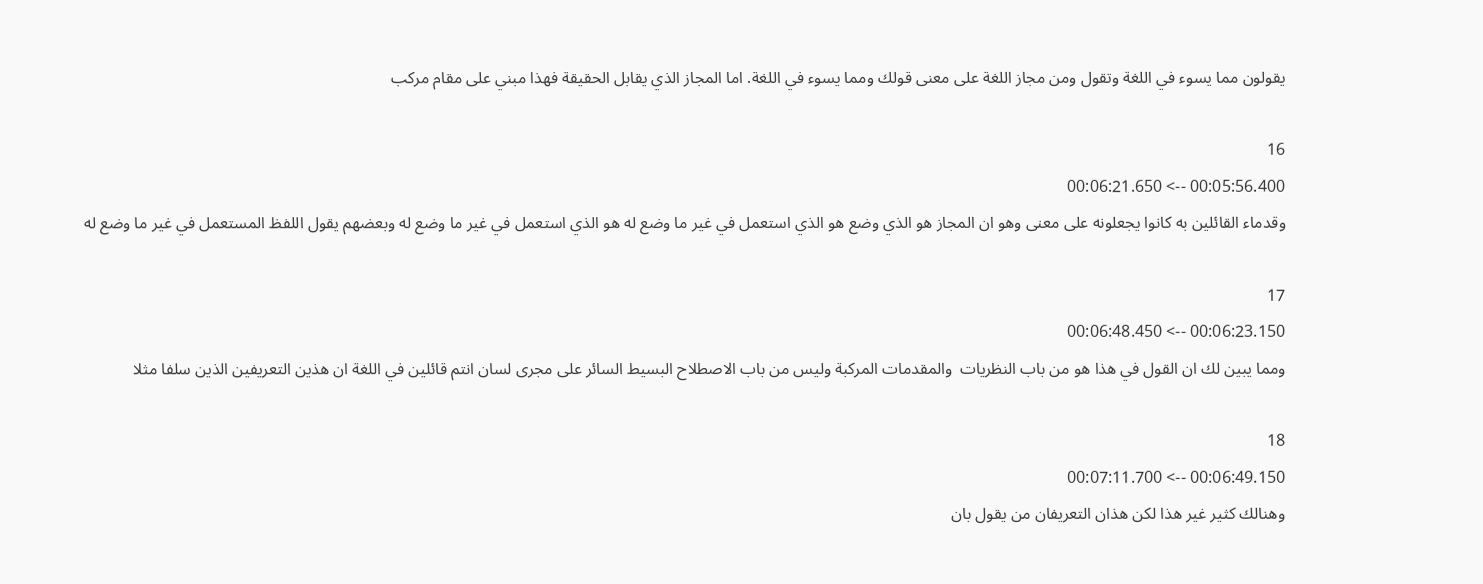يقولون مما يسوء في اللغة وتقول ومن مجاز اللغة على معنى قولك ومما يسوء في اللغة. اما المجاز الذي يقابل الحقيقة فهذا مبني على مقام مركب

16
00:05:56.400 --> 00:06:21.650
وقدماء القائلين به كانوا يجعلونه على معنى وهو ان المجاز هو الذي وضع هو الذي استعمل في غير ما وضع له هو الذي استعمل في غير ما وضع له وبعضهم يقول اللفظ المستعمل في غير ما وضع له

17
00:06:23.150 --> 00:06:48.450
ومما يبين لك ان القول في هذا هو من باب النظريات  والمقدمات المركبة وليس من باب الاصطلاح البسيط السائر على مجرى لسان انتم قائلين في اللغة ان هذين التعريفين الذين سلفا مثلا

18
00:06:49.150 --> 00:07:11.700
وهنالك كثير غير هذا لكن هذان التعريفان من يقول بان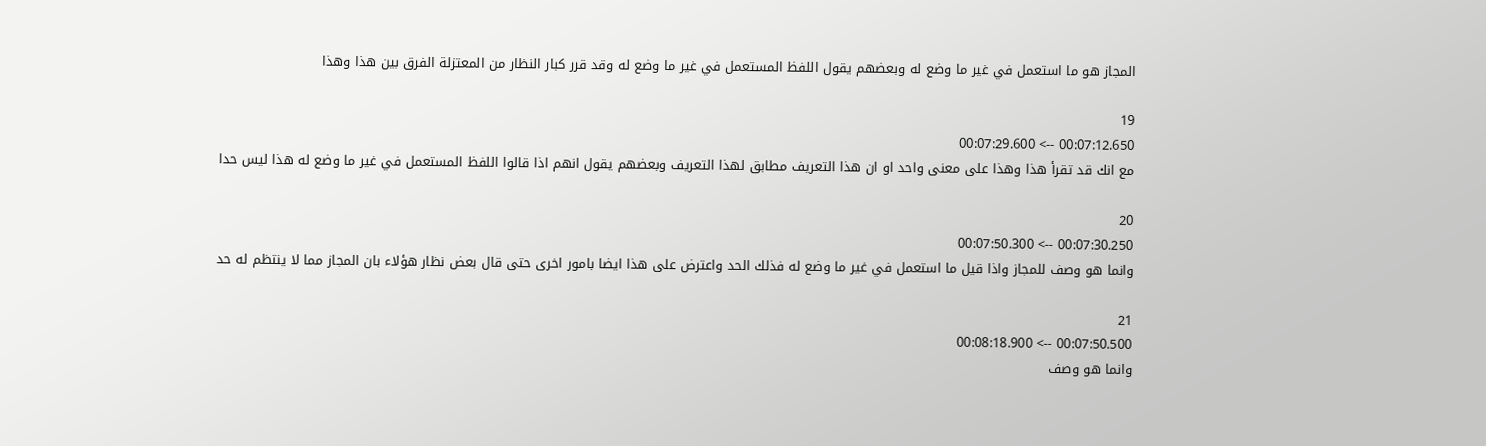المجاز هو ما استعمل في غير ما وضع له وبعضهم يقول اللفظ المستعمل في غير ما وضع له وقد قرر كبار النظار من المعتزلة الفرق بين هذا وهذا

19
00:07:12.650 --> 00:07:29.600
مع انك قد تقرأ هذا وهذا على معنى واحد او ان هذا التعريف مطابق لهذا التعريف وبعضهم يقول انهم اذا قالوا اللفظ المستعمل في غير ما وضع له هذا ليس حدا

20
00:07:30.250 --> 00:07:50.300
وانما هو وصف للمجاز واذا قيل ما استعمل في غير ما وضع له فذلك الحد واعترض على هذا ايضا بامور اخرى حتى قال بعض نظار هؤلاء بان المجاز مما لا ينتظم له حد

21
00:07:50.500 --> 00:08:18.900
وانما هو وصف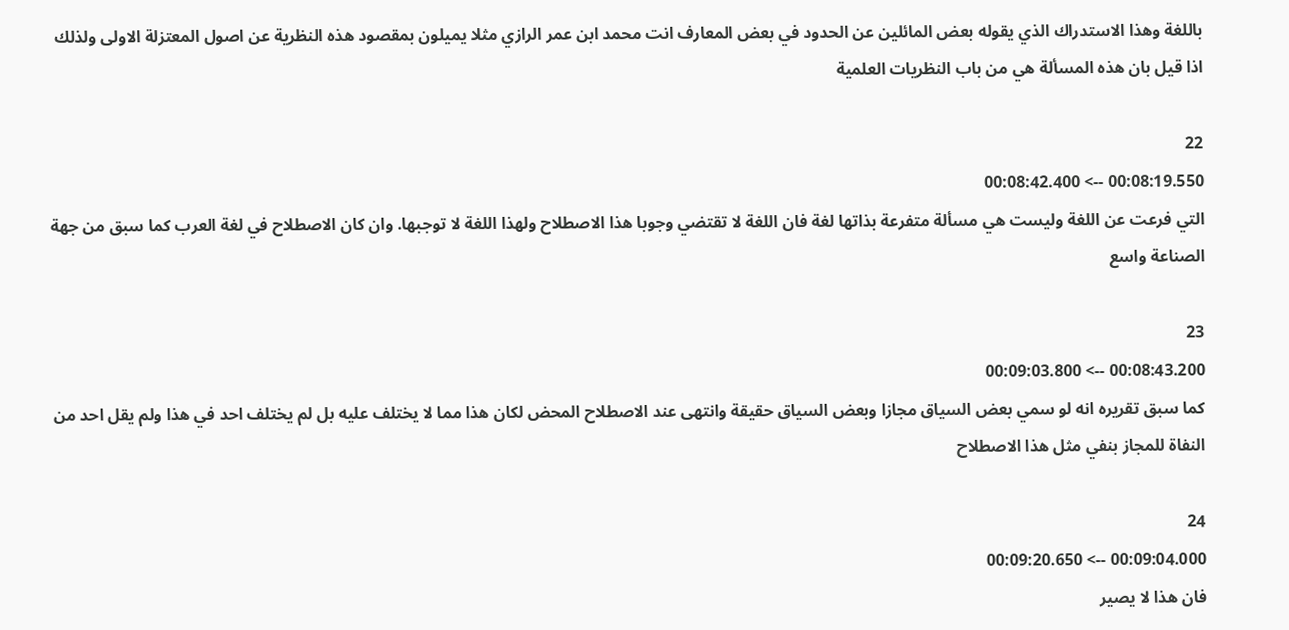باللغة وهذا الاستدراك الذي يقوله بعض المائلين عن الحدود في بعض المعارف انت محمد ابن عمر الرازي مثلا يميلون بمقصود هذه النظرية عن اصول المعتزلة الاولى ولذلك اذا قيل بان هذه المسألة هي من باب النظريات العلمية

22
00:08:19.550 --> 00:08:42.400
التي فرعت عن اللغة وليست هي مسألة متفرعة بذاتها لغة فان اللغة لا تقتضي وجوبا هذا الاصطلاح ولهذا اللغة لا توجبها. وان كان الاصطلاح في لغة العرب كما سبق من جهة الصناعة واسع

23
00:08:43.200 --> 00:09:03.800
كما سبق تقريره انه لو سمي بعض السياق مجازا وبعض السياق حقيقة وانتهى عند الاصطلاح المحض لكان هذا مما لا يختلف عليه بل لم يختلف احد في هذا ولم يقل احد من النفاة للمجاز بنفي مثل هذا الاصطلاح

24
00:09:04.000 --> 00:09:20.650
فان هذا لا يصير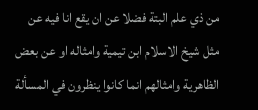من ذي علم البتة فضلا عن ان يقع انا فيه عن مثل شيخ الاسلام ابن تيمية وامثاله او عن بعض الظاهرية وامثالهم انما كانوا ينظرون في المسألة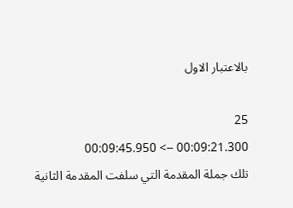بالاعتبار الاول

25
00:09:21.300 --> 00:09:45.950
تلك جملة المقدمة التي سلفت المقدمة الثانية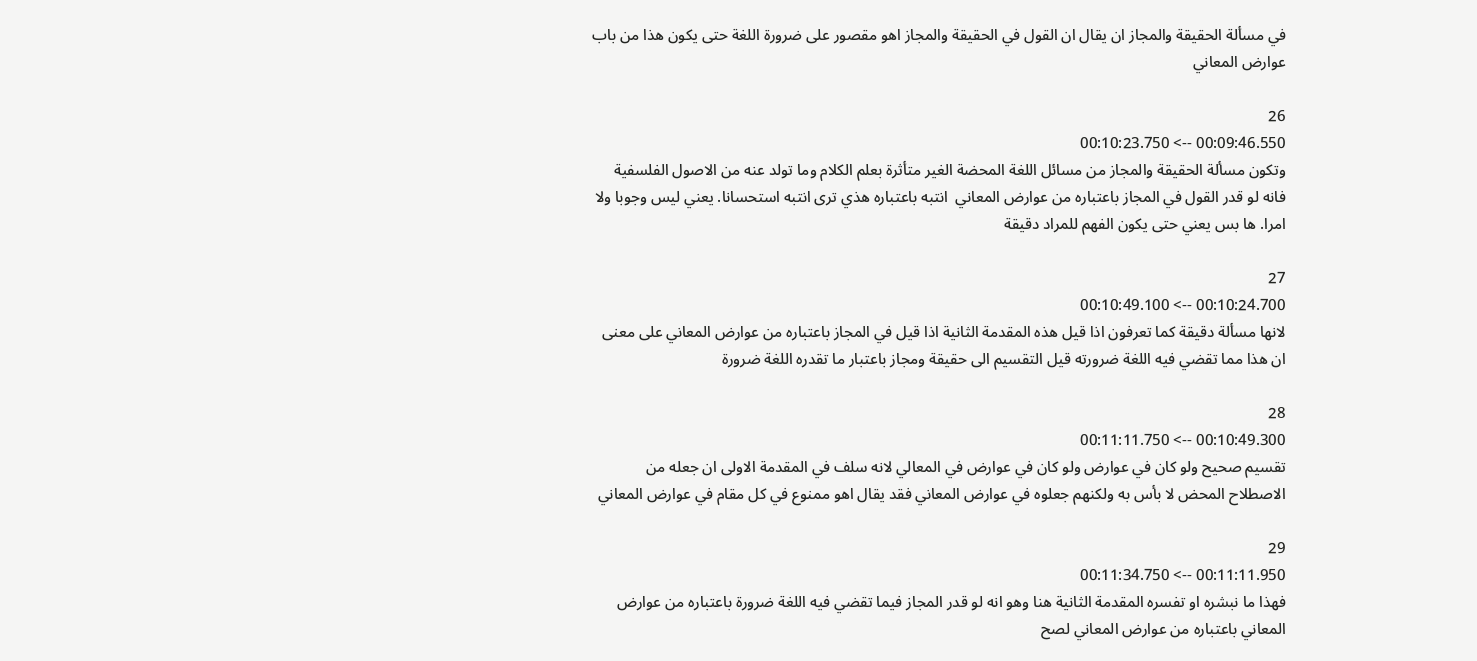في مسألة الحقيقة والمجاز ان يقال ان القول في الحقيقة والمجاز اهو مقصور على ضرورة اللغة حتى يكون هذا من باب عوارض المعاني

26
00:09:46.550 --> 00:10:23.750
وتكون مسألة الحقيقة والمجاز من مسائل اللغة المحضة الغير متأثرة بعلم الكلام وما تولد عنه من الاصول الفلسفية فانه لو قدر القول في المجاز باعتباره من عوارض المعاني  انتبه باعتباره هذي ترى انتبه استحسانا. يعني ليس وجوبا ولا امرا. ها بس يعني حتى يكون الفهم للمراد دقيقة

27
00:10:24.700 --> 00:10:49.100
لانها مسألة دقيقة كما تعرفون اذا قيل هذه المقدمة الثانية اذا قيل في المجاز باعتباره من عوارض المعاني على معنى ان هذا مما تقضي فيه اللغة ضرورته قيل التقسيم الى حقيقة ومجاز باعتبار ما تقدره اللغة ضرورة

28
00:10:49.300 --> 00:11:11.750
تقسيم صحيح ولو كان في عوارض ولو كان في عوارض في المعالي لانه سلف في المقدمة الاولى ان جعله من الاصطلاح المحض لا بأس به ولكنهم جعلوه في عوارض المعاني فقد يقال اهو ممنوع في كل مقام في عوارض المعاني

29
00:11:11.950 --> 00:11:34.750
فهذا ما نبشره او تفسره المقدمة الثانية هنا وهو انه لو قدر المجاز فيما تقضي فيه اللغة ضرورة باعتباره من عوارض المعاني باعتباره من عوارض المعاني لصح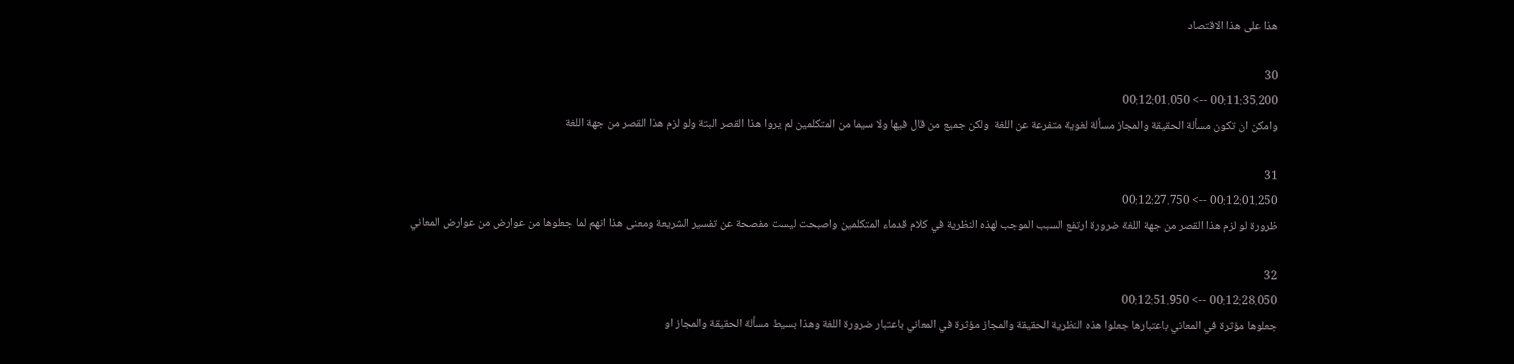هذا على هذا الاقتصاد

30
00:11:35.200 --> 00:12:01.050
وامكن ان تكون مسألة الحقيقة والمجاز مسألة لغوية متفرعة عن اللغة  ولكن جميع من قال فيها ولا سيما من المتكلمين لم يروا هذا القصر البتة ولو لزم هذا القصر من جهة اللغة

31
00:12:01.250 --> 00:12:27.750
ظرورة لو لزم هذا القصر من جهة اللغة ضرورة ارتفع السبب الموجب لهذه النظرية في كلام قدماء المتكلمين واصبحت ليست مفصحة عن تفسير الشريعة ومعنى هذا انهم لما جعلوها من عوارض من عوارض المعاني

32
00:12:28.050 --> 00:12:51.950
جعلوها مؤثرة في المعاني باعتبارها جعلوا هذه النظرية الحقيقة والمجاز مؤثرة في المعاني باعتبار ضرورة اللغة وهذا بسيط مسألة الحقيقة والمجاز او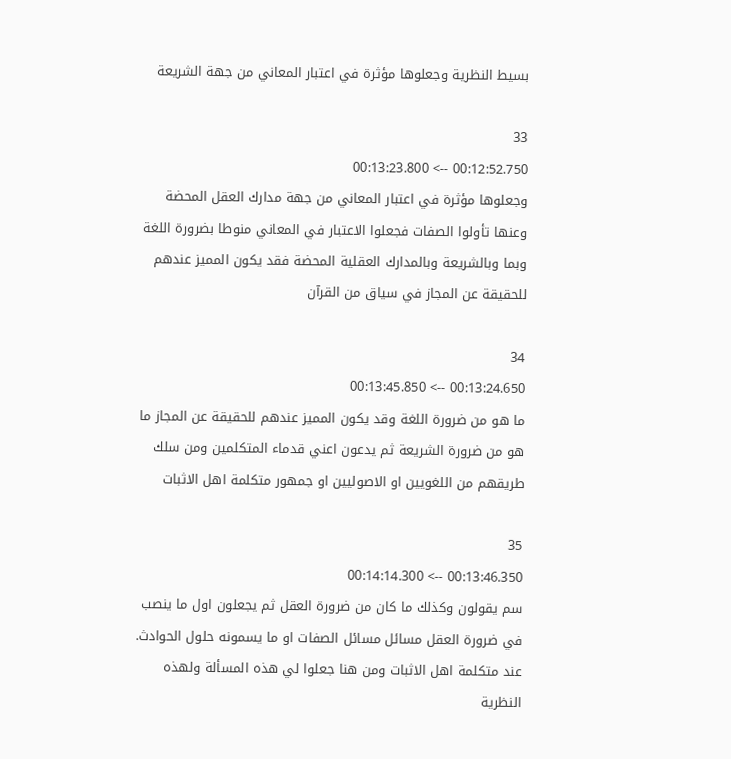بسيط النظرية وجعلوها مؤثرة في اعتبار المعاني من جهة الشريعة

33
00:12:52.750 --> 00:13:23.800
وجعلوها مؤثرة في اعتبار المعاني من جهة مدارك العقل المحضة وعنها تأولوا الصفات فجعلوا الاعتبار في المعاني منوطا بضرورة اللغة وبما وبالشريعة وبالمدارك العقلية المحضة فقد يكون المميز عندهم للحقيقة عن المجاز في سياق من القرآن

34
00:13:24.650 --> 00:13:45.850
ما هو من ضرورة اللغة وقد يكون المميز عندهم للحقيقة عن المجاز ما هو من ضرورة الشريعة ثم يدعون اعني قدماء المتكلمين ومن سلك طريقهم من اللغويين او الاصوليين او جمهور متكلمة اهل الاثبات

35
00:13:46.350 --> 00:14:14.300
سم يقولون وكذلك ما كان من ضرورة العقل ثم يجعلون اول ما ينصب في ضرورة العقل مسائل مسائل الصفات او ما يسمونه حلول الحوادث. عند متكلمة اهل الاثبات ومن هنا جعلوا لي هذه المسألة ولهذه النظرية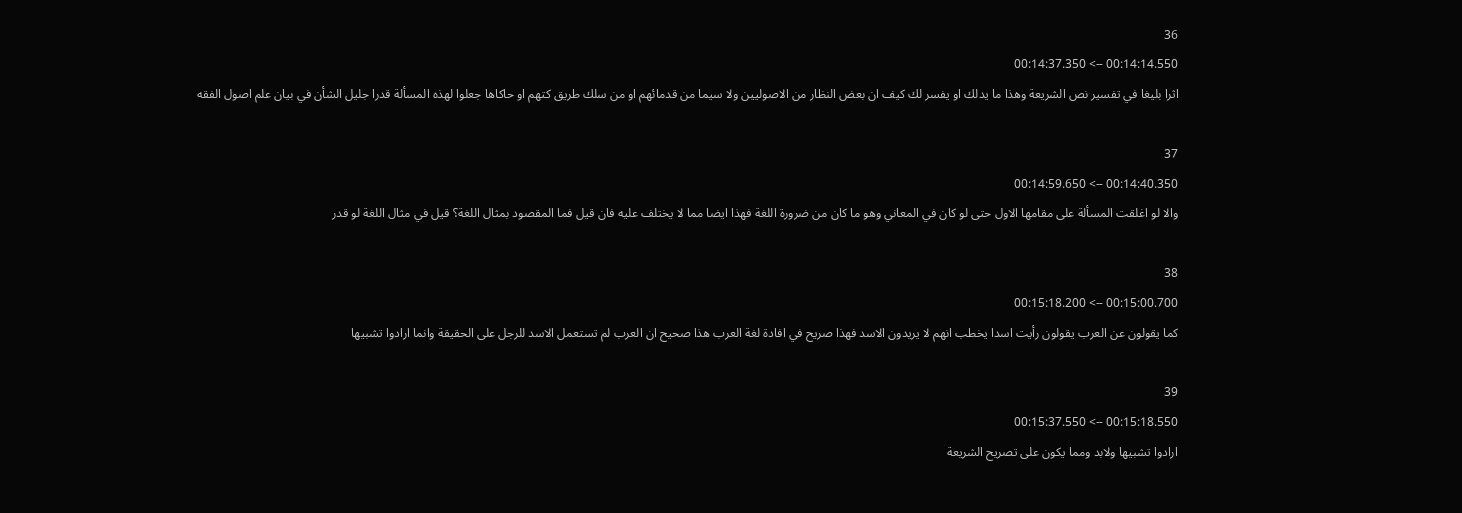36
00:14:14.550 --> 00:14:37.350
اثرا بليغا في تفسير نص الشريعة وهذا ما يدلك او يفسر لك كيف ان بعض النظار من الاصوليين ولا سيما من قدمائهم او من سلك طريق كتهم او حاكاها جعلوا لهذه المسألة قدرا جليل الشأن في بيان علم اصول الفقه

37
00:14:40.350 --> 00:14:59.650
والا لو اغلقت المسألة على مقامها الاول حتى لو كان في المعاني وهو ما كان من ضرورة اللغة فهذا ايضا مما لا يختلف عليه فان قيل فما المقصود بمثال اللغة؟ قيل في مثال اللغة لو قدر

38
00:15:00.700 --> 00:15:18.200
كما يقولون عن العرب يقولون رأيت اسدا يخطب انهم لا يريدون الاسد فهذا صريح في افادة لغة العرب هذا صحيح ان العرب لم تستعمل الاسد للرجل على الحقيقة وانما ارادوا تشبيها

39
00:15:18.550 --> 00:15:37.550
ارادوا تشبيها ولابد ومما يكون على تصريح الشريعة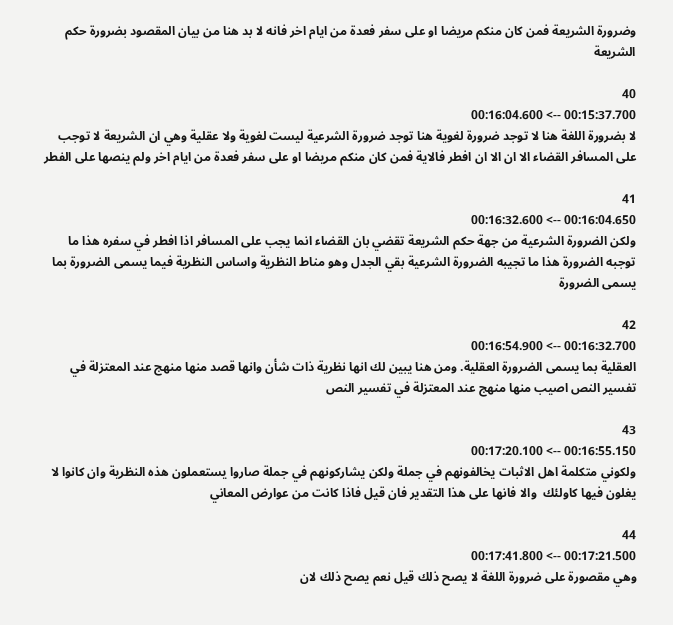وضرورة الشريعة فمن كان منكم مريضا او على سفر فعدة من ايام اخر فانه لا بد هنا من بيان المقصود بضرورة حكم الشريعة

40
00:15:37.700 --> 00:16:04.600
لا بضرورة اللغة هنا لا توجد ضرورة لغوية هنا توجد ضرورة الشرعية ليست لغوية ولا عقلية وهي ان الشريعة لا توجب على المسافر القضاء الا ان الا ان افطر فالاية فمن كان منكم مريضا او على سفر فعدة من ايام اخر ولم ينصها على الفطر

41
00:16:04.650 --> 00:16:32.600
ولكن الضرورة الشرعية من جهة حكم الشريعة تقضي بان القضاء انما يجب على المسافر اذا افطر في سفره هذا ما توجبه الضرورة هذا ما تجيبه الضرورة الشرعية بقي الجدل وهو مناط النظرية واساس النظرية فيما يسمى الضرورة بما يسمى الضرورة

42
00:16:32.700 --> 00:16:54.900
العقلية بما يسمى الضرورة العقلية. ومن هنا يبين لك انها نظرية ذات شأن وانها قصد منها منهج عند المعتزلة في تفسير النص اصيب منها منهج عند المعتزلة في تفسير النص

43
00:16:55.150 --> 00:17:20.100
ولكوني متكلمة اهل الاثبات يخالفونهم في جملة ولكن يشاركونهم في جملة صاروا يستعملون هذه النظرية وان كانوا لا يغلون فيها كاولئك  والا فانها على هذا التقدير فان قيل فاذا كانت من عوارض المعاني

44
00:17:21.500 --> 00:17:41.800
وهي مقصورة على ضرورة اللغة لا يصح ذلك قيل نعم يصح ذلك لان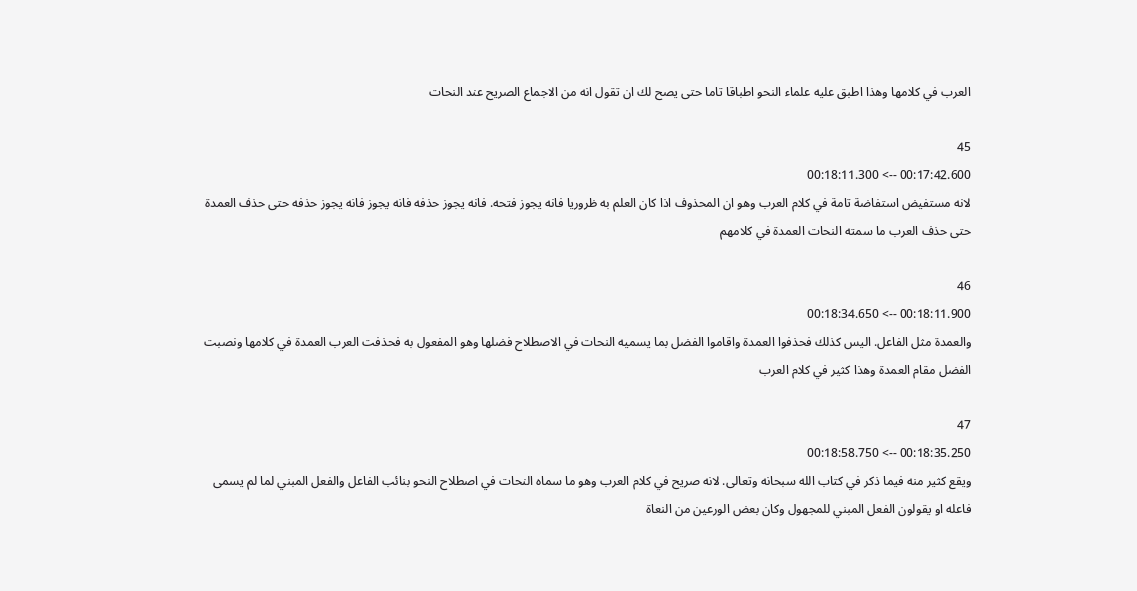العرب في كلامها وهذا اطبق عليه علماء النحو اطباقا تاما حتى يصح لك ان تقول انه من الاجماع الصريح عند النحات

45
00:17:42.600 --> 00:18:11.300
لانه مستفيض استفاضة تامة في كلام العرب وهو ان المحذوف اذا كان العلم به ظروريا فانه يجوز فتحه. فانه يجوز حذفه فانه يجوز فانه يجوز حذفه حتى حذف العمدة حتى حذف العرب ما سمته النحات العمدة في كلامهم

46
00:18:11.900 --> 00:18:34.650
والعمدة مثل الفاعل. اليس كذلك فحذفوا العمدة واقاموا الفضل بما يسميه النحات في الاصطلاح فضلها وهو المفعول به فحذفت العرب العمدة في كلامها ونصبت الفضل مقام العمدة وهذا كثير في كلام العرب

47
00:18:35.250 --> 00:18:58.750
ويقع كثير منه فيما ذكر في كتاب الله سبحانه وتعالى. لانه صريح في كلام العرب وهو ما سماه النحات في اصطلاح النحو بنائب الفاعل والفعل المبني لما لم يسمى فاعله او يقولون الفعل المبني للمجهول وكان بعض الورعين من النعاة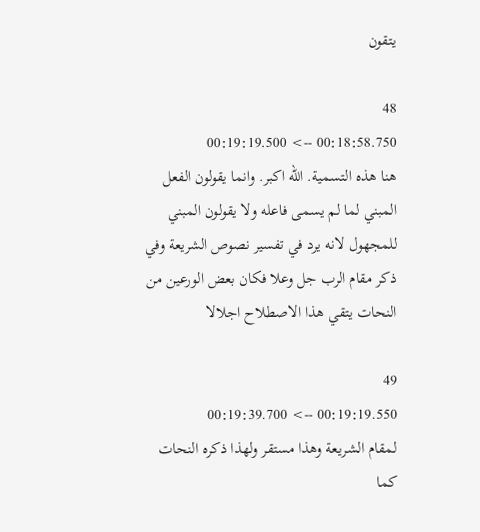يتقون

48
00:18:58.750 --> 00:19:19.500
هنا هذه التسمية. الله اكبر. وانما يقولون الفعل المبني لما لم يسمى فاعله ولا يقولون المبني للمجهول لانه يرد في تفسير نصوص الشريعة وفي ذكر مقام الرب جل وعلا فكان بعض الورعين من النحات يتقي هذا الاصطلاح اجلالا

49
00:19:19.550 --> 00:19:39.700
لمقام الشريعة وهذا مستقر ولهذا ذكره النحات كما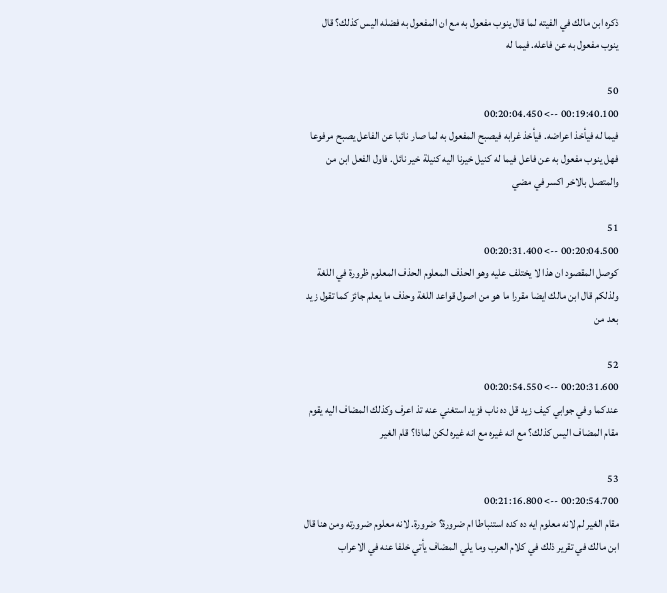ذكره ابن مالك في الفيته لما قال ينوب مفعول به مع ان المفعول به فضله اليس كذلك؟ قال ينوب مفعول به عن فاعله. فيما له

50
00:19:40.100 --> 00:20:04.450
فيما له فيأخذ اعراضه. فيأخذ غرابه فيصبح المفعول به لما صار نائبا عن الفاعل يصبح مرفوعا فهل ينوب مفعول به عن فاعل فيما له كنيل خيرنا اليه كنيلة خير نائل. فاول الفعل ابن من والمتصل بالاخر اكسر في مضي

51
00:20:04.500 --> 00:20:31.400
كوصل المقصود ان هذا لا يختلف عليه وهو الحذف المعلوم الحذف المعلوم ظرورة في اللغة  ولذلكم قال ابن مالك ايضا مقررا ما هو من اصول قواعد اللغة وحذف ما يعلم جائز كما تقول زيد بعد من

52
00:20:31.600 --> 00:20:54.550
عندكما وفي جوابي كيف زيد قل ده ناب فزيد استغني عنه تذ اعرف وكذلك المضاف اليه يقوم مقام المضاف اليس كذلك؟ مع انه غيره مع انه غيره لكن لماذا؟ قام الغير

53
00:20:54.700 --> 00:21:16.800
مقام الغير لم لانه معلوم ايه ده كده استنباطا ام ضرورة؟ ضرورة. لانه معلوم ضرورته ومن هنا قال ابن مالك في تقرير ذلك في كلام العرب وما يلي المضاف يأتي خلفا عنه في الاعراب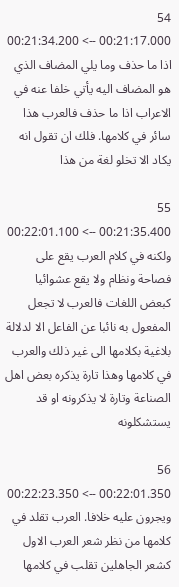54
00:21:17.000 --> 00:21:34.200
اذا ما حذف وما يلي المضاف الذي هو المضاف اليه يأتي خلفا عنه في الاعراب اذا ما حذف فالعرب هذا سائر في كلامها. فلك ان تقول انه يكاد الا تخلو لغة من هذا

55
00:21:35.400 --> 00:22:01.100
ولكنه في كلام العرب يقع على فصاحة ونظام ولا يقع عشوائيا كبعض اللغات فالعرب لا تجعل المفعول به نائبا عن الفاعل الا لدلالة بلاغية بكلامها الى غير ذلك والعرب في كلامها وهذا تارة يذكره بعض اهل الصناعة وتارة لا يذكرونه او قد يستشكلونه

56
00:22:01.350 --> 00:22:23.350
ويجرون عليه خلافا. العرب تقلد في كلامها من نظر شعر العرب الاول كشعر الجاهلين تقلب في كلامها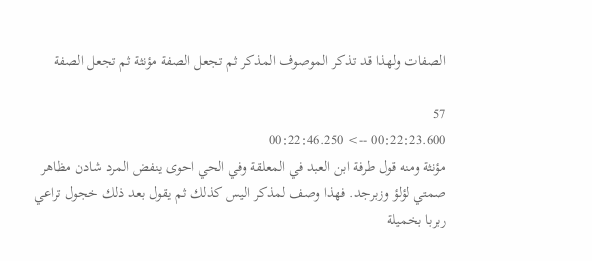الصفات ولهذا قد تذكر الموصوف المذكر ثم تجعل الصفة مؤنثة ثم تجعل الصفة

57
00:22:23.600 --> 00:22:46.250
مؤنثة ومنه قول طرفة ابن العبد في المعلقة وفي الحي احوى ينفض المرد شادن مظاهر صمتي لؤلؤ وزبرجد. فهذا وصف لمذكر اليس كذلك ثم يقول بعد ذلك خجول تراعي ربربا بخميلة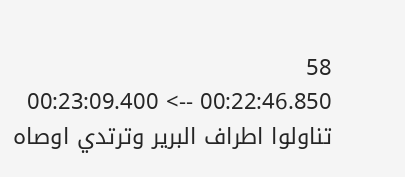58
00:22:46.850 --> 00:23:09.400
تناولوا اطراف البرير وترتدي اوصاه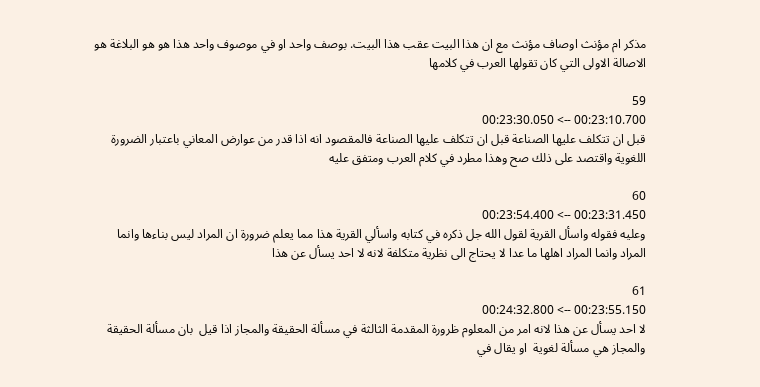مذكر ام مؤنث اوصاف مؤنث مع ان هذا البيت عقب هذا البيت. بوصف واحد او في موصوف واحد هذا هو هو البلاغة هو الاصالة الاولى التي كان تقولها العرب في كلامها

59
00:23:10.700 --> 00:23:30.050
قبل ان تتكلف عليها الصناعة قبل ان تتكلف عليها الصناعة فالمقصود انه اذا قدر من عوارض المعاني باعتبار الضرورة اللغوية واقتصد على ذلك صح وهذا مطرد في كلام العرب ومتفق عليه

60
00:23:31.450 --> 00:23:54.400
وعليه فقوله واسأل القرية لقول الله جل ذكره في كتابه واسألي القرية هذا مما يعلم ضرورة ان المراد ليس بناءها وانما المراد وانما المراد اهلها ما عدا لا يحتاج الى نظرية متكلفة لانه لا احد يسأل عن هذا

61
00:23:55.150 --> 00:24:32.800
لا احد يسأل عن هذا لانه امر من المعلوم ظرورة المقدمة الثالثة في مسألة الحقيقة والمجاز اذا قيل  بان مسألة الحقيقة والمجاز هي مسألة لغوية  او يقال في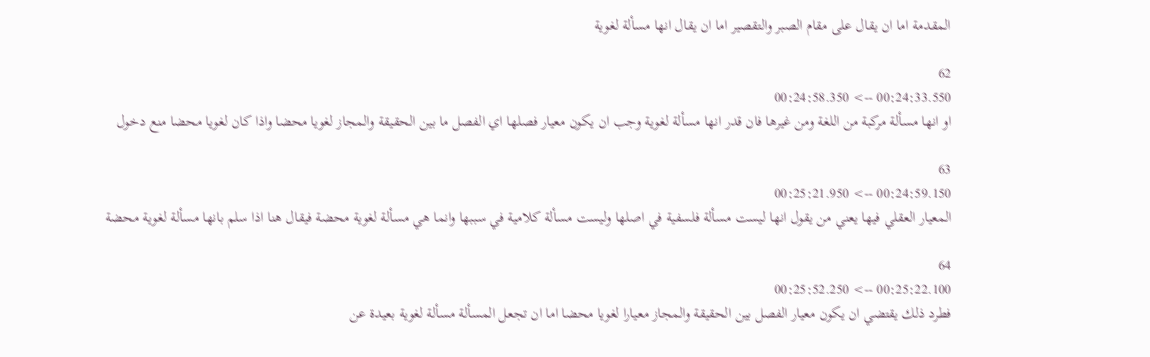المقدمة اما ان يقال على مقام الصبر والتقصير اما ان يقال انها مسألة لغوية

62
00:24:33.550 --> 00:24:58.350
او انها مسألة مركبة من اللغة ومن غيرها فان قدر انها مسألة لغوية وجب ان يكون معيار فصلها اي الفصل ما بين الحقيقة والمجاز لغويا محضا واذا كان لغويا محضا منع دخول

63
00:24:59.150 --> 00:25:21.950
المعيار العقلي فيها يعني من يقول انها ليست مسألة فلسفية في اصلها وليست مسألة كلامية في سببها وانما هي مسألة لغوية محضة فيقال هنا اذا سلم بانها مسألة لغوية محضة

64
00:25:22.100 --> 00:25:52.250
فطرد ذلك يقتضي ان يكون معيار الفصل بين الحقيقة والمجاز معيارا لغويا محضا اما ان تجعل المسألة مسألة لغوية بعيدة عن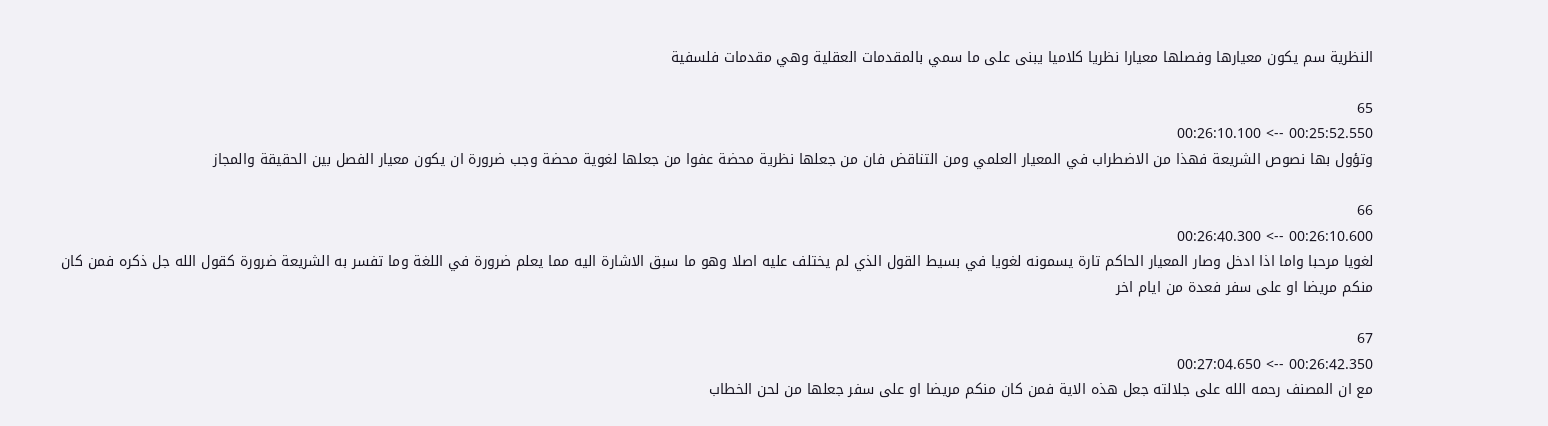النظرية سم يكون معيارها وفصلها معيارا نظريا كلاميا يبنى على ما سمي بالمقدمات العقلية وهي مقدمات فلسفية

65
00:25:52.550 --> 00:26:10.100
وتؤول بها نصوص الشريعة فهذا من الاضطراب في المعيار العلمي ومن التناقض فان من جعلها نظرية محضة عفوا من جعلها لغوية محضة وجب ضرورة ان يكون معيار الفصل بين الحقيقة والمجاز

66
00:26:10.600 --> 00:26:40.300
لغويا مرحبا واما اذا ادخل وصار المعيار الحاكم تارة يسمونه لغويا في بسيط القول الذي لم يختلف عليه اصلا وهو ما سبق الاشارة اليه مما يعلم ضرورة في اللغة وما تفسر به الشريعة ضرورة كقول الله جل ذكره فمن كان منكم مريضا او على سفر فعدة من ايام اخر

67
00:26:42.350 --> 00:27:04.650
مع ان المصنف رحمه الله على جلالته جعل هذه الاية فمن كان منكم مريضا او على سفر جعلها من لحن الخطاب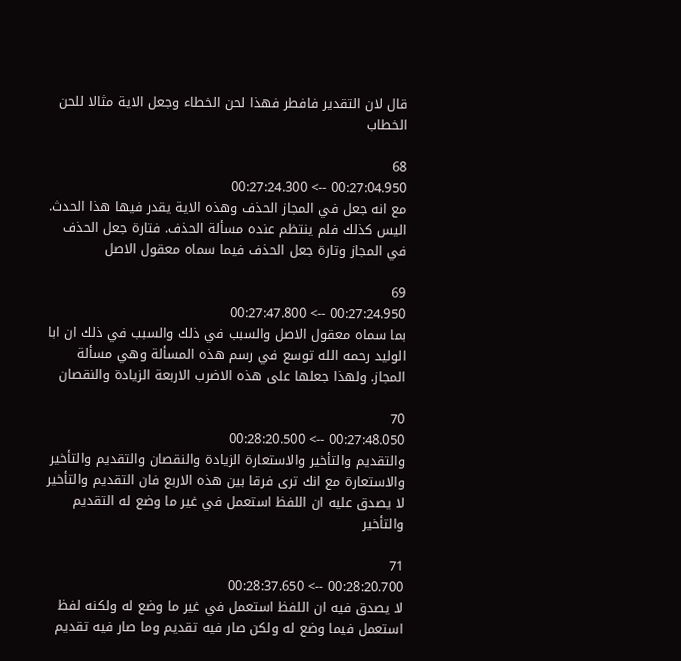قال لان التقدير فافطر فهذا لحن الخطاء وجعل الاية مثالا للحن الخطاب

68
00:27:04.950 --> 00:27:24.300
مع انه جعل في المجاز الحذف وهذه الاية يقدر فيها هذا الحدث. اليس كذلك فلم ينتظم عنده مسألة الحذف. فتارة جعل الحذف في المجاز وتارة جعل الحذف فيما سماه معقول الاصل

69
00:27:24.950 --> 00:27:47.800
بما سماه معقول الاصل والسبب في ذلك والسبب في ذلك ان ابا الوليد رحمه الله توسع في رسم هذه المسألة وهي مسألة المجاز. ولهذا جعلها على هذه الاضرب الاربعة الزيادة والنقصان

70
00:27:48.050 --> 00:28:20.500
والتقديم والتأخير والاستعارة الزيادة والنقصان والتقديم والتأخير والاستعارة مع انك ترى فرقا بين هذه الاربع فان التقديم والتأخير لا يصدق عليه ان اللفظ استعمل في غير ما وضع له التقديم والتأخير

71
00:28:20.700 --> 00:28:37.650
لا يصدق فيه ان اللفظ استعمل في غير ما وضع له ولكنه لفظ استعمل فيما وضع له ولكن صار فيه تقديم وما صار فيه تقديم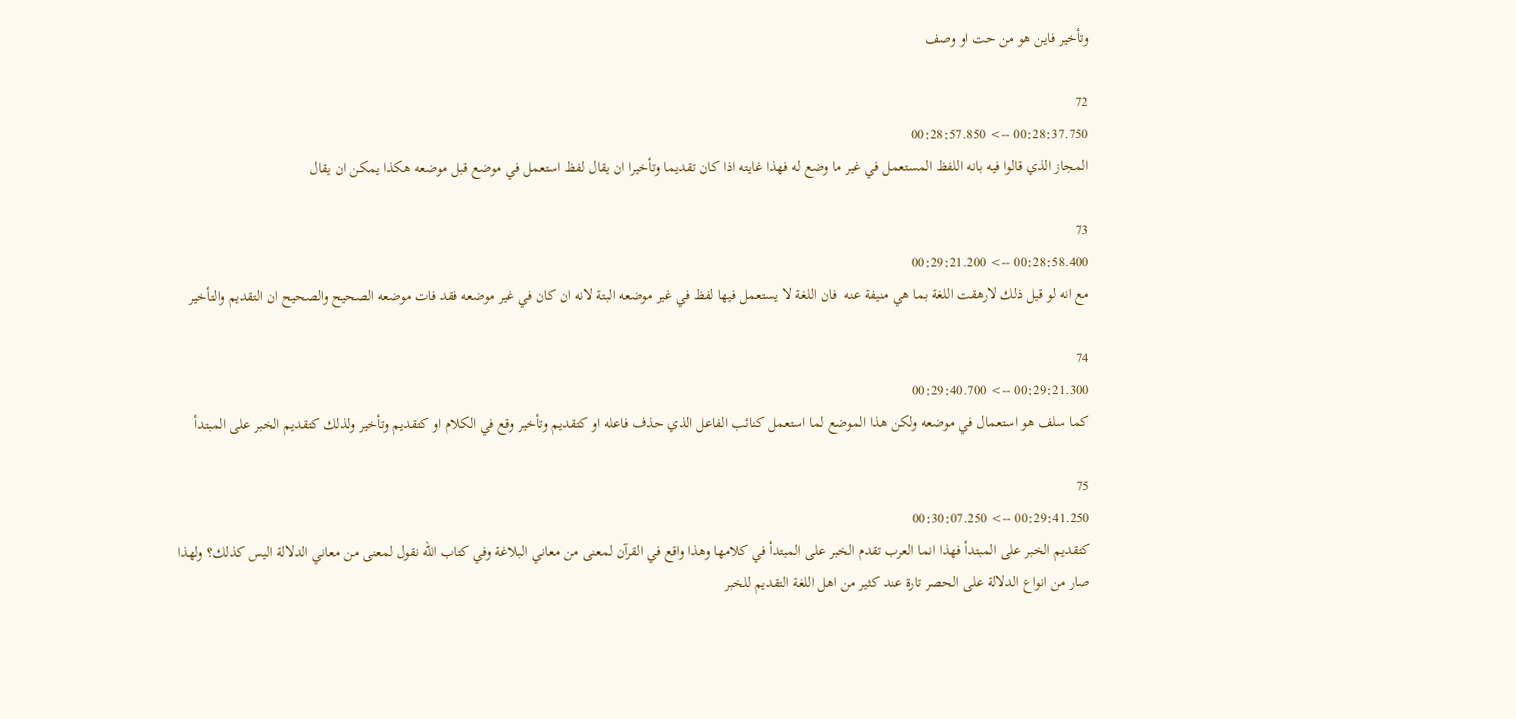وتأخير فاين هو من حت او وصف

72
00:28:37.750 --> 00:28:57.850
المجاز الذي قالوا فيه بانه اللفظ المستعمل في غير ما وضع له فهذا غايته اذا كان تقديما وتأخيرا ان يقال لفظ استعمل في موضع قبل موضعه هكذا يمكن ان يقال

73
00:28:58.400 --> 00:29:21.200
مع انه لو قيل ذلك لارهقت اللغة بما هي منيفة عنه  فان اللغة لا يستعمل فيها لفظ في غير موضعه البتة لانه ان كان في غير موضعه فقد فات موضعه الصحيح والصحيح ان التقديم والتأخير

74
00:29:21.300 --> 00:29:40.700
كما سلف هو استعمال في موضعه ولكن هذا الموضع لما استعمل كنائب الفاعل الذي حذف فاعله او كتقديم وتأخير وقع في الكلام او كتقديم وتأخير ولذلك كتقديم الخبر على المبتدأ

75
00:29:41.250 --> 00:30:07.250
كتقديم الخبر على المبتدأ فهذا انما العرب تقدم الخبر على المبتدأ في كلامها وهذا واقع في القرآن لمعنى من معاني البلاغة وفي كتاب الله نقول لمعنى من معاني الدلالة اليس كذلك؟ ولهذا صار من انواع الدلالة على الحصر تارة عند كثير من اهل اللغة التقديم للخبر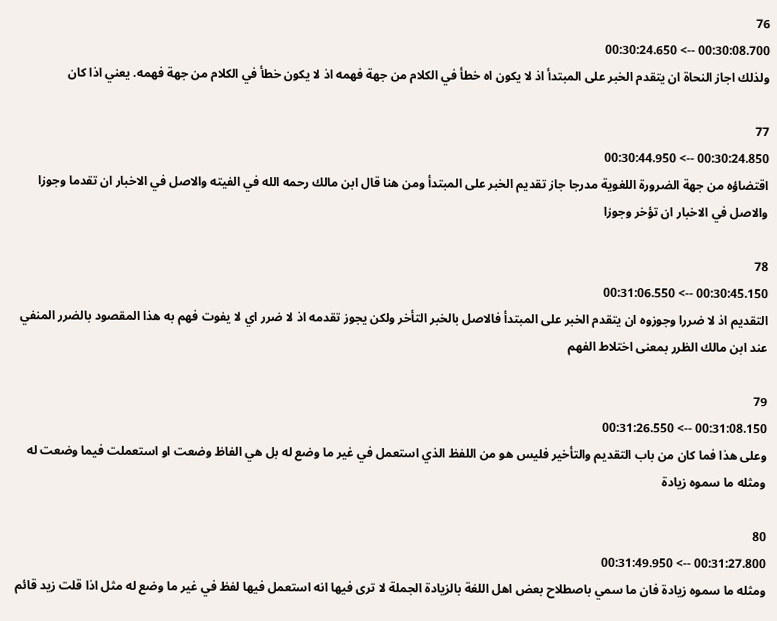76
00:30:08.700 --> 00:30:24.650
ولذلك اجاز النحاة ان يتقدم الخبر على المبتدأ اذ لا يكون اه خطأ في الكلام من جهة فهمه اذ لا يكون خطأ في الكلام من جهة فهمه. يعني اذا كان

77
00:30:24.850 --> 00:30:44.950
اقتضاؤه من جهة الضرورة اللغوية مدرجا جاز تقديم الخبر على المبتدأ ومن هنا قال ابن مالك رحمه الله في الفيته والاصل في الاخبار ان تقدما وجوزا والاصل في الاخبار ان تؤخر وجوزا

78
00:30:45.150 --> 00:31:06.550
التقديم اذ لا ضررا وجوزوه ان يتقدم الخبر على المبتدأ فالاصل بالخبر التأخر ولكن يجوز تقدمه اذ لا ضرر اي لا يفوت فهم به هذا المقصود بالضرر المنفي عند ابن مالك الظرر بمعنى اختلاط الفهم

79
00:31:08.150 --> 00:31:26.550
وعلى هذا فما كان من باب التقديم والتأخير فليس هو من اللفظ الذي استعمل في غير ما وضع له بل هي الفاظ وضعت او استعملت فيما وضعت له ومثله ما سموه زيادة

80
00:31:27.800 --> 00:31:49.950
ومثله ما سموه زيادة فان ما سمي باصطلاح بعض اهل اللغة بالزيادة الجملة لا ترى فيها انه استعمل فيها لفظ في غير ما وضع له مثل اذا قلت زيد قائم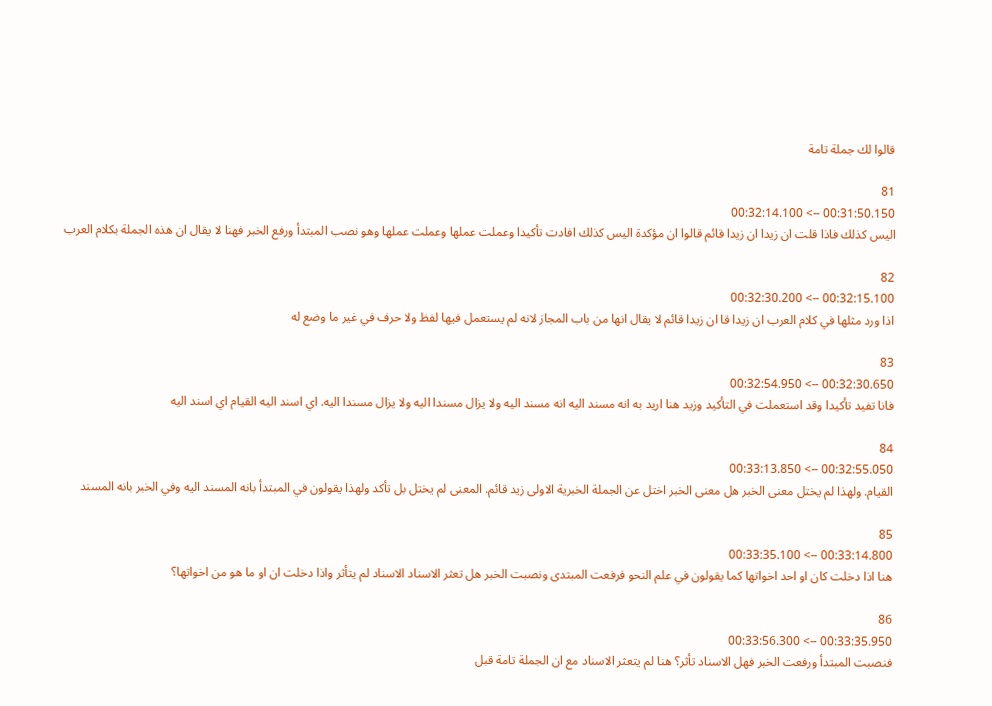قالوا لك جملة تامة

81
00:31:50.150 --> 00:32:14.100
اليس كذلك فاذا قلت ان زيدا ان زيدا قائم قالوا ان مؤكدة اليس كذلك افادت تأكيدا وعملت عملها وعملت عملها وهو نصب المبتدأ ورفع الخبر فهنا لا يقال ان هذه الجملة بكلام العرب

82
00:32:15.100 --> 00:32:30.200
اذا ورد مثلها في كلام العرب ان زيدا قا ان زيدا قائم لا يقال انها من باب المجاز لانه لم يستعمل فيها لفظ ولا حرف في غير ما وضع له

83
00:32:30.650 --> 00:32:54.950
فانا تفيد تأكيدا وقد استعملت في التأكيد وزيد هنا اريد به انه مسند اليه انه مسند اليه ولا يزال مسندا اليه ولا يزال مسندا اليه. اي اسند اليه القيام اي اسند اليه

84
00:32:55.050 --> 00:33:13.850
القيام. ولهذا لم يختل معنى الخبر هل معنى الخبر اختل عن الجملة الخبرية الاولى زيد قائم. المعنى لم يختل بل تأكد ولهذا يقولون في المبتدأ بانه المسند اليه وفي الخبر بانه المسند

85
00:33:14.800 --> 00:33:35.100
هنا اذا دخلت كان او احد اخواتها كما يقولون في علم النحو فرفعت المبتدى ونصبت الخبر هل تعثر الاسناد الاسناد لم يتأثر واذا دخلت ان او ما هو من اخواتها؟

86
00:33:35.950 --> 00:33:56.300
فنصبت المبتدأ ورفعت الخبر فهل الاسناد تأثر؟ هنا لم يتعثر الاسناد مع ان الجملة تامة قبل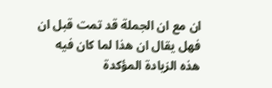ان مع ان الجملة قد تمت قبل ان فهل يقال ان هذا لما كان فيه هذه الزيادة المؤكدة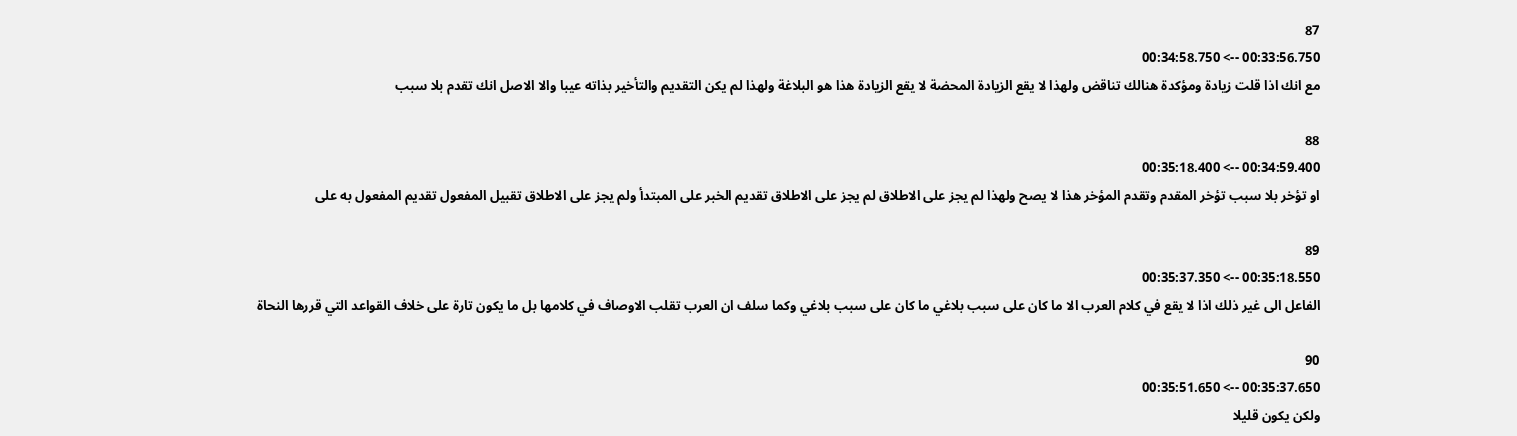87
00:33:56.750 --> 00:34:58.750
مع انك اذا قلت زيادة ومؤكدة هنالك تناقض ولهذا لا يقع الزيادة المحضة لا يقع الزيادة هذا هو البلاغة ولهذا لم يكن التقديم والتأخير بذاته عيبا والا الاصل انك تقدم بلا سبب

88
00:34:59.400 --> 00:35:18.400
او تؤخر بلا سبب تؤخر المقدم وتقدم المؤخر هذا لا يصح ولهذا لم يجز على الاطلاق لم يجز على الاطلاق تقديم الخبر على المبتدأ ولم يجز على الاطلاق تقبيل المفعول تقديم المفعول به على

89
00:35:18.550 --> 00:35:37.350
الفاعل الى غير ذلك اذا لا يقع في كلام العرب الا ما كان على سبب بلاغي ما كان على سبب بلاغي وكما سلف ان العرب تقلب الاوصاف في كلامها بل ما يكون تارة على خلاف القواعد التي قررها النحاة

90
00:35:37.650 --> 00:35:51.650
ولكن يكون قليلا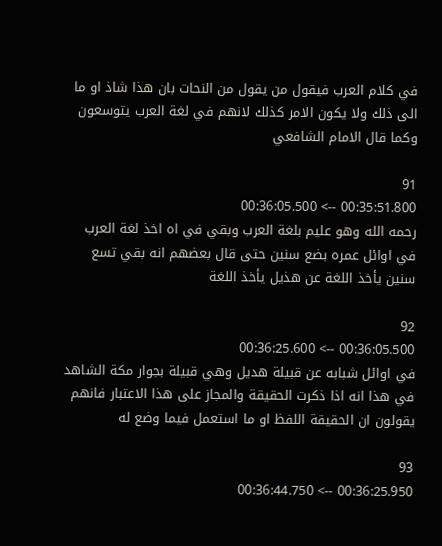في كلام العرب فيقول من يقول من النحات بان هذا شاذ او ما الى ذلك ولا يكون الامر كذلك لانهم في لغة العرب يتوسعون وكما قال الامام الشافعي

91
00:35:51.800 --> 00:36:05.500
رحمه الله وهو عليم بلغة العرب وبقي في اه اخذ لغة العرب في اوائل عمره بضع سنين حتى قال بعضهم انه بقي تسع سنين يأخذ اللغة عن هذيل يأخذ اللغة

92
00:36:05.500 --> 00:36:25.600
في اوائل شبابه عن قبيلة هديل وهي قبيلة بجوار مكة الشاهد في هذا انه اذا ذكرت الحقيقة والمجاز على هذا الاعتبار فانهم يقولون ان الحقيقة اللفظ او ما استعمل فيما وضع له

93
00:36:25.950 --> 00:36:44.750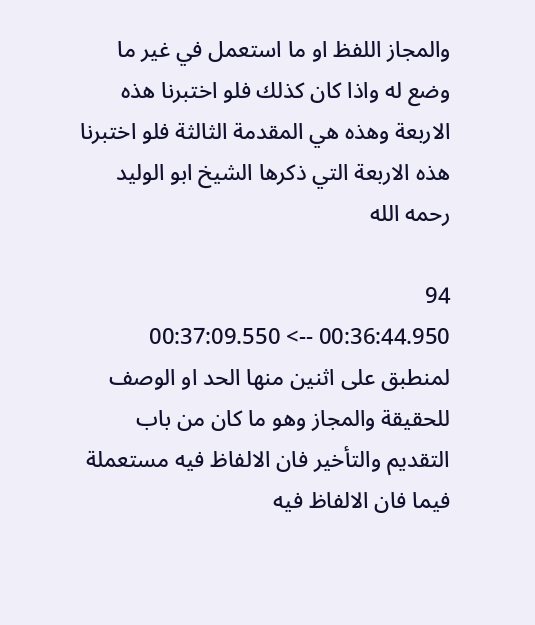والمجاز اللفظ او ما استعمل في غير ما وضع له واذا كان كذلك فلو اختبرنا هذه الاربعة وهذه هي المقدمة الثالثة فلو اختبرنا هذه الاربعة التي ذكرها الشيخ ابو الوليد رحمه الله

94
00:36:44.950 --> 00:37:09.550
لمنطبق على اثنين منها الحد او الوصف للحقيقة والمجاز وهو ما كان من باب التقديم والتأخير فان الالفاظ فيه مستعملة فيما فان الالفاظ فيه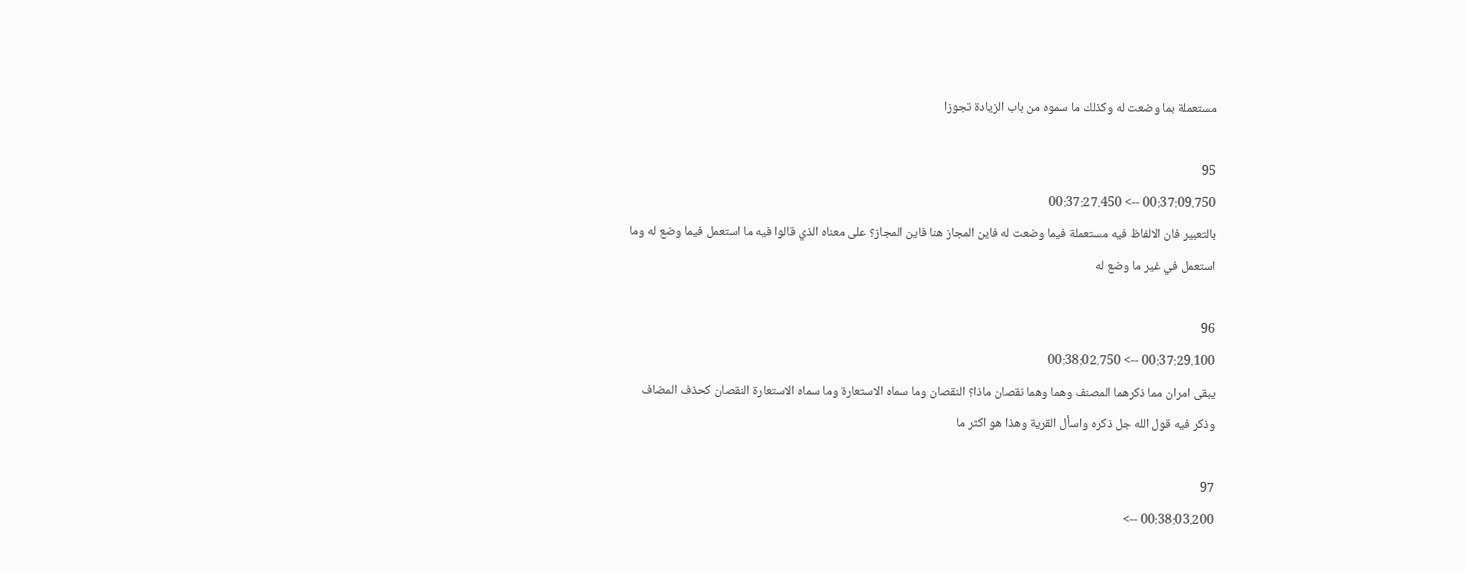مستعملة بما وضعت له وكذلك ما سموه من باب الزيادة تجوزا

95
00:37:09.750 --> 00:37:27.450
بالتعبير فان الالفاظ فيه مستعملة فيما وضعت له فاين المجاز هنا فاين المجاز؟ على معناه الذي قالوا فيه ما استعمل فيما وضع له وما استعمل في غير ما وضع له

96
00:37:29.100 --> 00:38:02.750
يبقى امران مما ذكرهما المصنف وهما وهما نقصان ماذا؟ النقصان وما سماه الاستعارة وما سماه الاستعارة النقصان كحذف المضاف وذكر فيه قول الله جل ذكره واسأل القرية وهذا هو اكثر ما

97
00:38:03.200 -->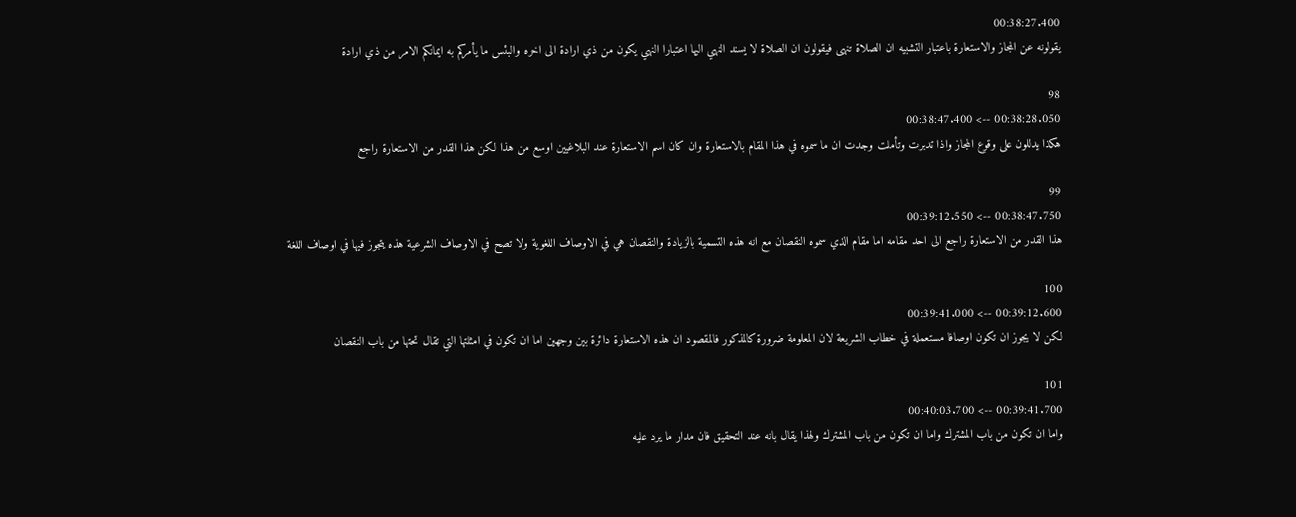00:38:27.400
يقولونه عن المجاز والاستعارة باعتبار التشبيه ان الصلاة تنهى فيقولون ان الصلاة لا يسند النهي اليها اعتبارا النهي يكون من ذي ارادة الى اخره والبئس ما يأمركم به ايمانكم الامر من ذي ارادة

98
00:38:28.050 --> 00:38:47.400
هكذا يدللون على وقوع المجاز واذا تدبرت وتأملت وجدت ان ما سموه في هذا المقام بالاستعارة وان كان اسم الاستعارة عند البلاغيين اوسع من هذا لكن هذا القدر من الاستعارة راجع

99
00:38:47.750 --> 00:39:12.550
هذا القدر من الاستعارة راجع الى احد مقامه اما مقام الذي سموه النقصان مع انه هذه التسمية بالزيادة والنقصان هي في الاوصاف اللغوية ولا تصح في الاوصاف الشرعية هذه يتجوز فيها في اوصاف اللغة

100
00:39:12.600 --> 00:39:41.000
لكن لا يجوز ان تكون اوصافا مستعملة في خطاب الشريعة لان المعلومة ضرورة كالمذكور فالمقصود ان هذه الاستعارة دائرة بين وجهين اما ان تكون في امثلتها التي تقال تحتها من باب النقصان

101
00:39:41.700 --> 00:40:03.700
واما ان تكون من باب المشترك واما ان تكون من باب المشترك ولهذا يقال بانه عند التحقيق فان مدار ما يرد عليه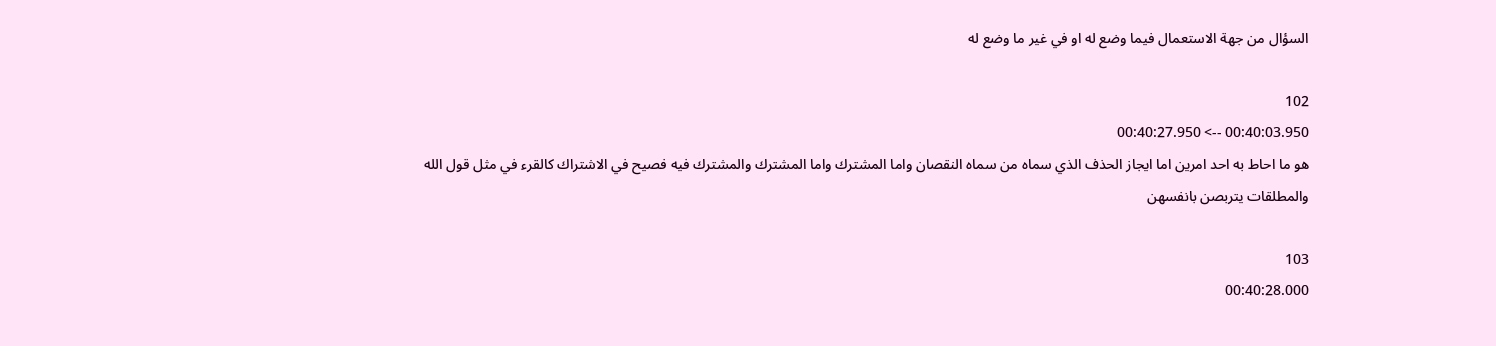السؤال من جهة الاستعمال فيما وضع له او في غير ما وضع له

102
00:40:03.950 --> 00:40:27.950
هو ما احاط به احد امرين اما ايجاز الحذف الذي سماه من سماه النقصان واما المشترك واما المشترك والمشترك فيه فصيح في الاشتراك كالقرء في مثل قول الله والمطلقات يتربصن بانفسهن

103
00:40:28.000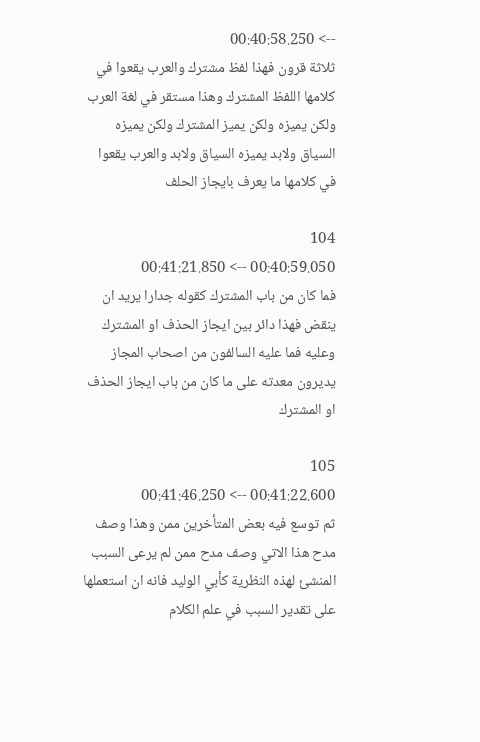--> 00:40:58.250
ثلاثة قرون فهذا لفظ مشترك والعرب يقعوا في كلامها اللفظ المشترك وهذا مستقر في لغة العرب ولكن يميزه ولكن يميز المشترك ولكن يميزه السياق ولابد يميزه السياق ولابد والعرب يقعوا في كلامها ما يعرف بايجاز الحلف

104
00:40:59.050 --> 00:41:21.850
فما كان من باب المشترك كقوله جدارا يريد ان ينقض فهذا دائر بين ايجاز الحذف او المشترك وعليه فما عليه السالفون من اصحاب المجاز يديرون معدته على ما كان من باب ايجاز الحذف او المشترك

105
00:41:22.600 --> 00:41:46.250
ثم توسع فيه بعض المتأخرين ممن وهذا وصف مدح هذا الاتي وصف مدح ممن لم يرعى السبب المنشئ لهذه النظرية كأبي الوليد فانه ان استعملها على تقدير السبب في علم الكلام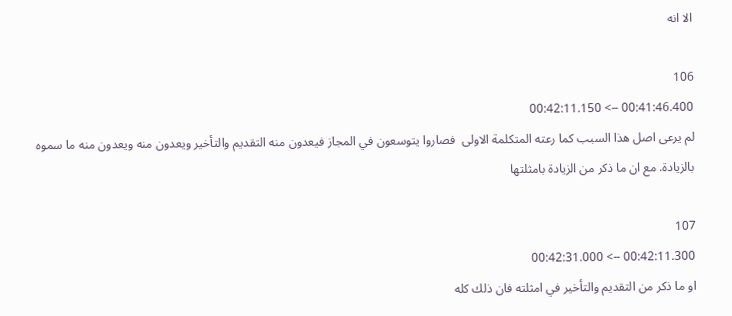الا انه

106
00:41:46.400 --> 00:42:11.150
لم يرعى اصل هذا السبب كما رعته المتكلمة الاولى  فصاروا يتوسعون في المجاز فيعدون منه التقديم والتأخير ويعدون منه ويعدون منه ما سموه بالزيادة. مع ان ما ذكر من الزيادة بامثلتها

107
00:42:11.300 --> 00:42:31.000
او ما ذكر من التقديم والتأخير في امثلته فان ذلك كله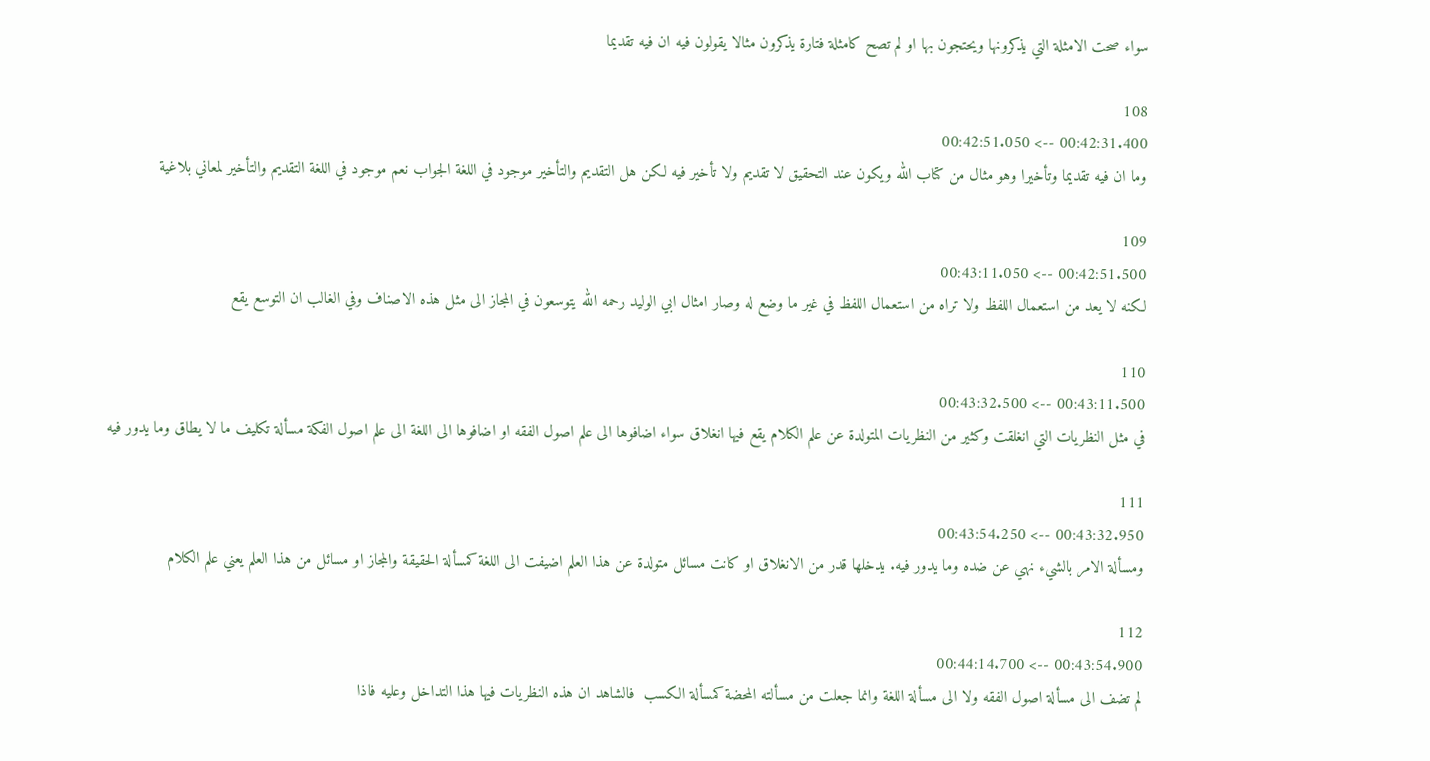سواء صحت الامثلة التي يذكرونها ويحتجون بها او لم تصح كامثلة فتارة يذكرون مثالا يقولون فيه ان فيه تقديما

108
00:42:31.400 --> 00:42:51.050
وما ان فيه تقديما وتأخيرا وهو مثال من كتاب الله ويكون عند التحقيق لا تقديم ولا تأخير فيه لكن هل التقديم والتأخير موجود في اللغة الجواب نعم موجود في اللغة التقديم والتأخير لمعاني بلاغية

109
00:42:51.500 --> 00:43:11.050
لكنه لا يعد من استعمال اللفظ ولا تراه من استعمال اللفظ في غير ما وضع له وصار امثال ابي الوليد رحمه الله يتوسعون في المجاز الى مثل هذه الاصناف وفي الغالب ان التوسع يقع

110
00:43:11.500 --> 00:43:32.500
في مثل النظريات التي انغلقت وكثير من النظريات المتولدة عن علم الكلام يقع فيها انغلاق سواء اضافوها الى علم اصول الفقه او اضافوها الى اللغة الى علم اصول الفكة مسألة تكليف ما لا يطاق وما يدور فيه

111
00:43:32.950 --> 00:43:54.250
ومسألة الامر بالشيء نهي عن ضده وما يدور فيه. يدخلها قدر من الانغلاق او كانت مسائل متولدة عن هذا العلم اضيفت الى اللغة كمسألة الحقيقة والمجاز او مسائل من هذا العلم يعني علم الكلام

112
00:43:54.900 --> 00:44:14.700
لم تضف الى مسألة اصول الفقه ولا الى مسألة اللغة وانما جعلت من مسألته المحضة كمسألة الكسب  فالشاهد ان هذه النظريات فيها هذا التداخل وعليه فاذا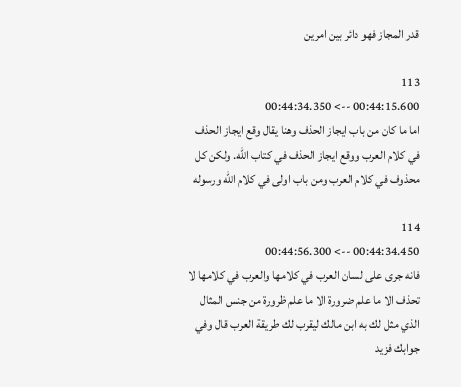قدر المجاز فهو دائر بين امرين

113
00:44:15.600 --> 00:44:34.350
اما ما كان من باب ايجاز الحذف وهنا يقال وقع ايجاز الحذف في كلام العرب ووقع ايجاز الحذف في كتاب الله. ولكن كل محذوف في كلام العرب ومن باب اولى في كلام الله ورسوله

114
00:44:34.450 --> 00:44:56.300
فانه جرى على لسان العرب في كلامها والعرب في كلامها لا تحذف الا ما علم ضرورة الا ما علم ظرورة من جنس المثال الذي مثل لك به ابن مالك ليقرب لك طريقة العرب قال وفي جوابك فزيد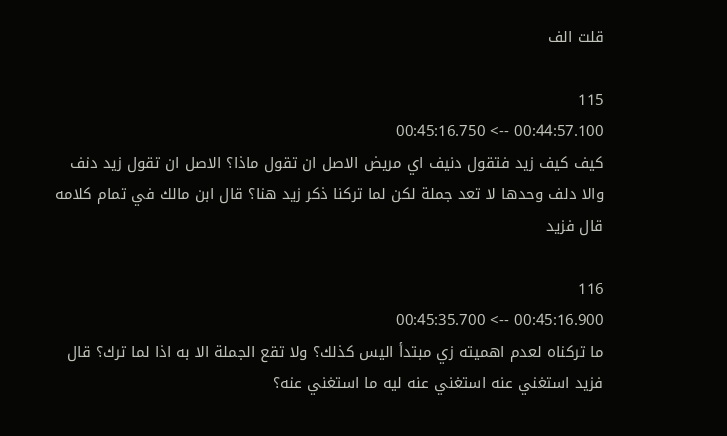قلت الف

115
00:44:57.100 --> 00:45:16.750
كيف كيف زيد فتقول دنيف اي مريض الاصل ان تقول ماذا؟ الاصل ان تقول زيد دنف والا دلف وحدها لا تعد جملة لكن لما تركنا ذكر زيد هنا؟ قال ابن مالك في تمام كلامه قال فزيد

116
00:45:16.900 --> 00:45:35.700
ما تركناه لعدم اهميته زي مبتدأ اليس كذلك؟ ولا تقع الجملة الا به اذا لما ترك؟ قال فزيد استغني عنه استغني عنه ليه ما استغني عنه؟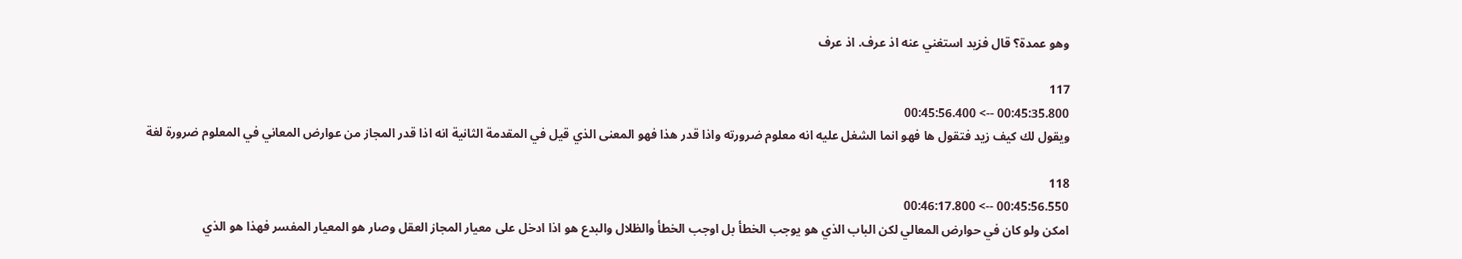وهو عمدة؟ قال فزيد استغني عنه اذ عرف. اذ عرف

117
00:45:35.800 --> 00:45:56.400
ويقول لك كيف زيد فتقول ها فهو انما الشغل عليه انه معلوم ضرورته واذا قدر هذا فهو المعنى الذي قيل في المقدمة الثانية انه اذا قدر المجاز من عوارض المعاني في المعلوم ضرورة لغة

118
00:45:56.550 --> 00:46:17.800
امكن ولو كان في حوارض المعالي لكن الباب الذي هو يوجب الخطأ بل اوجب الخطأ والظلال والبدع هو اذا ادخل على معيار المجاز العقل وصار هو المعيار المفسر فهذا هو الذي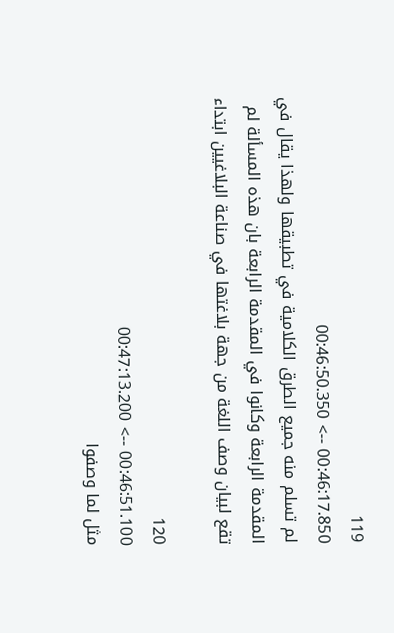119
00:46:17.850 --> 00:46:50.350
لم تسلم منه جميع الطرق الكلامية في تطبيقها ولهذا يقال في المقدمة الرابعة وكانوا في المقدمة الرابعة بان هذه المسألة لم تقع لبيان وصف اللغة من جهة بلاغتها في صناعة البلاغيين ابتداء

120
00:46:51.100 --> 00:47:13.200
مثل لما وصفوا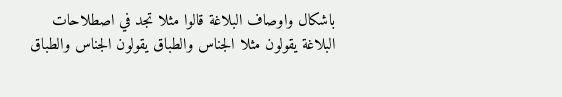باشكال واوصاف البلاغة قالوا مثلا تجد في اصطلاحات البلاغة يقولون مثلا الجناس والطباق يقولون الجناس والطباق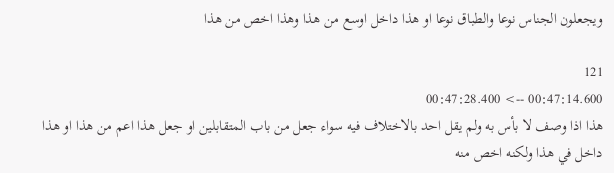ويجعلون الجناس نوعا والطباق نوعا او هذا داخل اوسع من هذا وهذا اخص من هذا

121
00:47:14.600 --> 00:47:28.400
هذا اذا وصف لا بأس به ولم يقل احد بالاختلاف فيه سواء جعل من باب المتقابلين او جعل هذا اعم من هذا او هذا داخل في هذا ولكنه اخص منه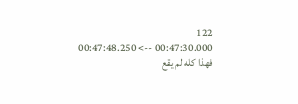122
00:47:30.000 --> 00:47:48.250
فهذا كله لم يقع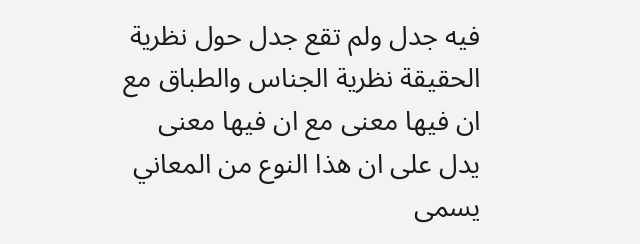فيه جدل ولم تقع جدل حول نظرية الحقيقة نظرية الجناس والطباق مع ان فيها معنى مع ان فيها معنى يدل على ان هذا النوع من المعاني يسمى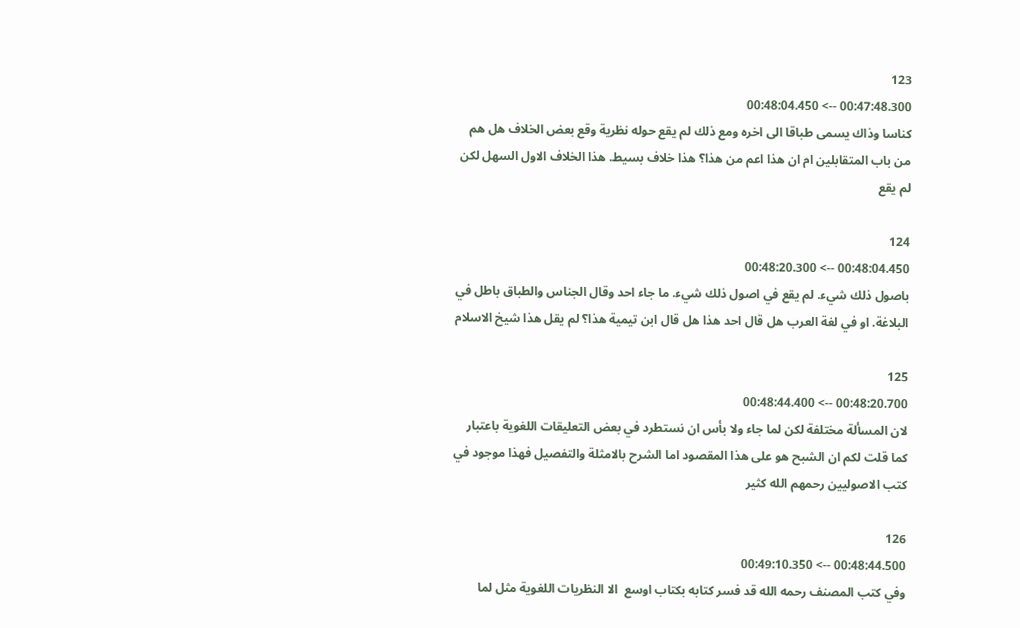123
00:47:48.300 --> 00:48:04.450
كناسا وذاك يسمى طباقا الى اخره ومع ذلك لم يقع حوله نظرية وقع بعض الخلاف هل هم من باب المتقابلين ام ان هذا اعم من هذا؟ هذا خلاف بسيط. هذا الخلاف الاول السهل لكن لم يقع

124
00:48:04.450 --> 00:48:20.300
باصول ذلك شيء. لم يقع في اصول ذلك شيء. ما جاء احد وقال الجناس والطباق باطل في البلاغة. او في لغة العرب هل قال احد هذا هل قال ابن تيمية هذا؟ لم يقل هذا شيخ الاسلام

125
00:48:20.700 --> 00:48:44.400
لان المسألة مختلفة لكن لما جاء ولا بأس ان نستطرد في بعض التعليقات اللغوية باعتبار كما قلت لكم ان الشبح هو على هذا المقصود اما الشرح بالامثلة والتفصيل فهذا موجود في كتب الاصوليين رحمهم الله كثير

126
00:48:44.500 --> 00:49:10.350
وفي كتب المصنف رحمه الله قد فسر كتابه بكتاب اوسع  الا النظريات اللغوية مثل لما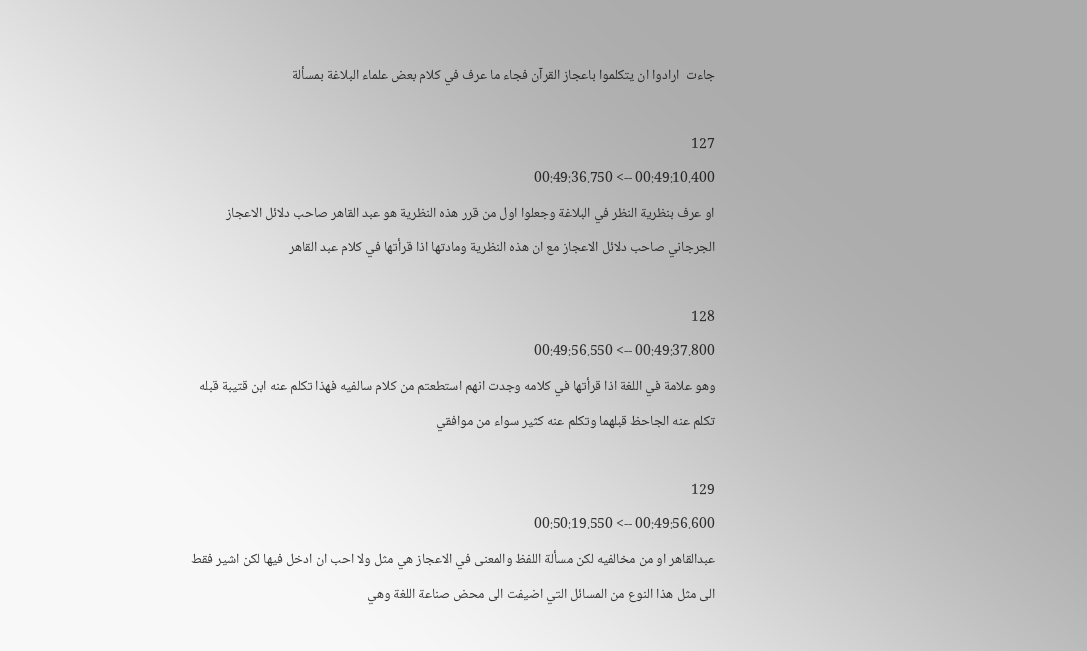جاءت  ارادوا ان يتكلموا باعجاز القرآن فجاء ما عرف في كلام بعض علماء البلاغة بمسألة

127
00:49:10.400 --> 00:49:36.750
او عرف بنظرية النظر في البلاغة وجعلوا اول من قرر هذه النظرية هو عبد القاهر صاحب دلائل الاعجاز الجرجاني صاحب دلائل الاعجاز مع ان هذه النظرية ومادتها اذا قرأتها في كلام عبد القاهر

128
00:49:37.800 --> 00:49:56.550
وهو علامة في اللغة اذا قرأتها في كلامه وجدت انهم استطعتم من كلام سالفيه فهذا تكلم عنه ابن قتيبة قبله تكلم عنه الجاحظ قبلهما وتكلم عنه كثير سواء من موافقي

129
00:49:56.600 --> 00:50:19.550
عبدالقاهر او من مخالفيه لكن مسألة اللفظ والمعنى في الاعجاز هي مثل ولا احب ان ادخل فيها لكن اشير فقط الى مثل هذا النوع من المسائل التي اضيفت الى محض صناعة اللغة وهي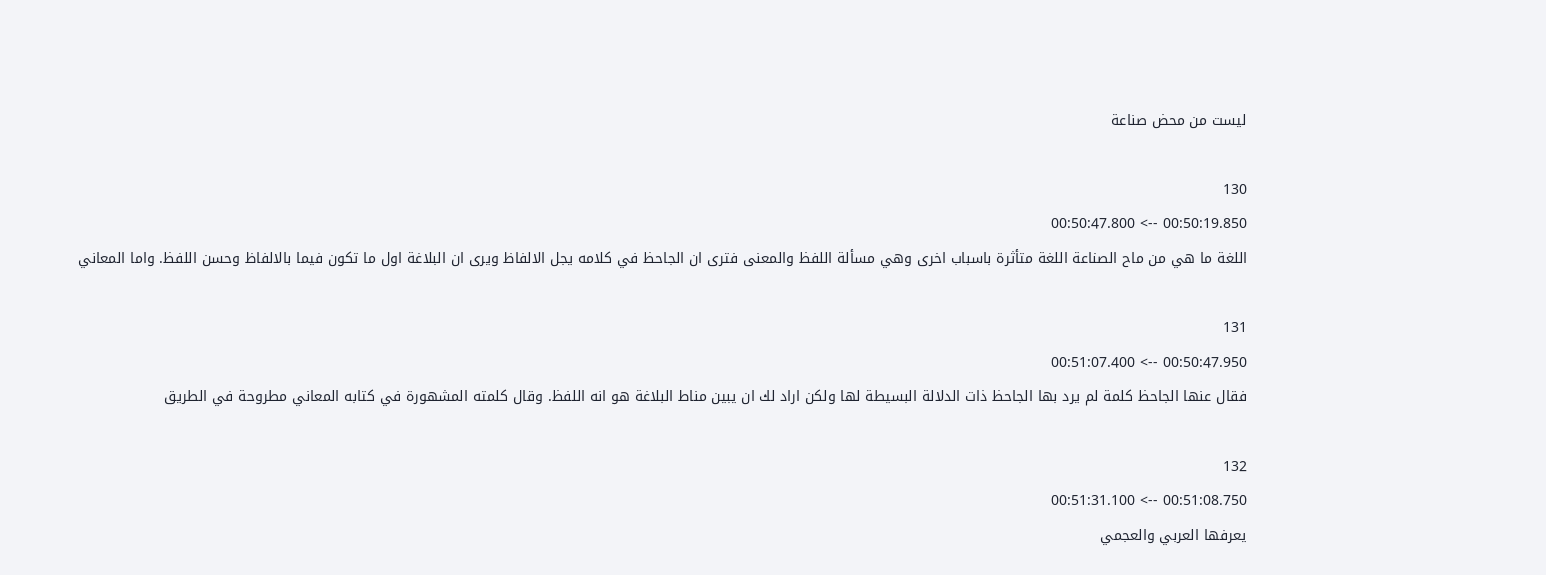ليست من محض صناعة

130
00:50:19.850 --> 00:50:47.800
اللغة ما هي من ماح الصناعة اللغة متأثرة باسباب اخرى وهي مسألة اللفظ والمعنى فترى ان الجاحظ في كلامه يجل الالفاظ ويرى ان البلاغة اول ما تكون فيما بالالفاظ وحسن اللفظ. واما المعاني

131
00:50:47.950 --> 00:51:07.400
فقال عنها الجاحظ كلمة لم يرد بها الجاحظ ذات الدلالة البسيطة لها ولكن اراد لك ان يبين مناط البلاغة هو انه اللفظ. وقال كلمته المشهورة في كتابه المعاني مطروحة في الطريق

132
00:51:08.750 --> 00:51:31.100
يعرفها العربي والعجمي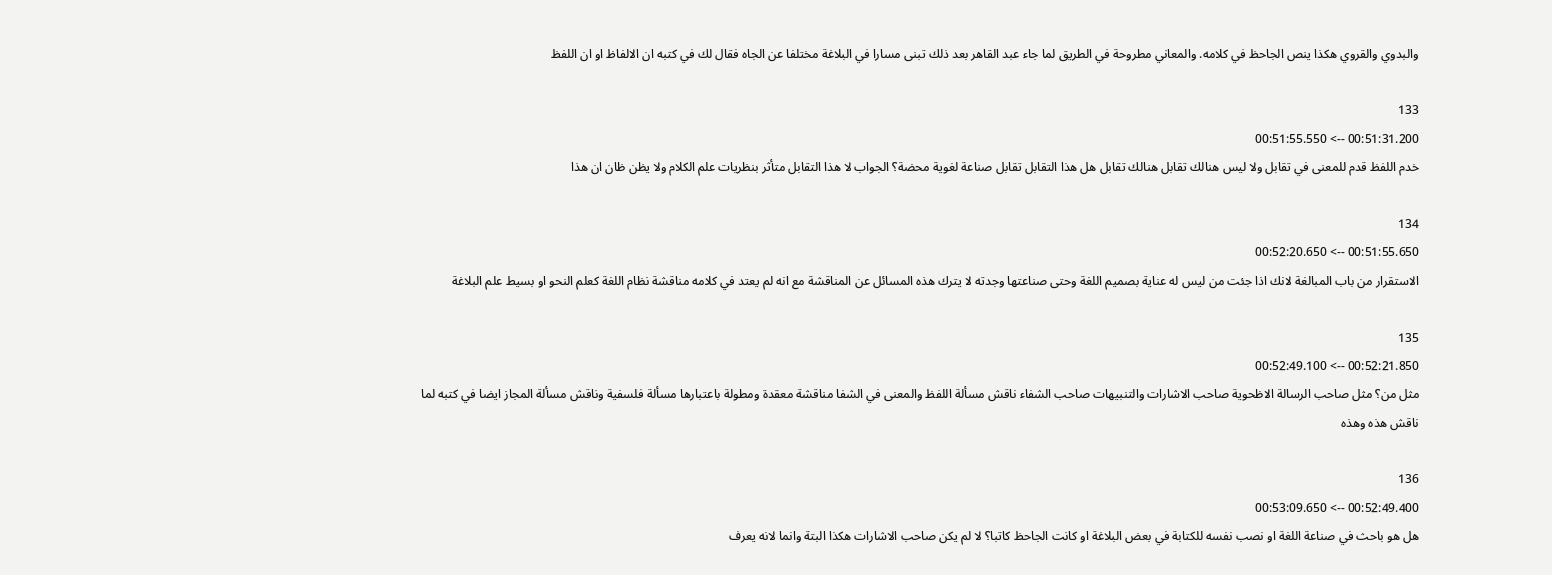والبدوي والقروي هكذا ينص الجاحظ في كلامه. والمعاني مطروحة في الطريق لما جاء عبد القاهر بعد ذلك تبنى مسارا في البلاغة مختلفا عن الجاه فقال لك في كتبه ان الالفاظ او ان اللفظ

133
00:51:31.200 --> 00:51:55.550
خدم اللفظ قدم للمعنى في تقابل ولا ليس هنالك تقابل هنالك تقابل هل هذا التقابل تقابل صناعة لغوية محضة؟ الجواب لا هذا التقابل متأثر بنظريات علم الكلام ولا يظن ظان ان هذا

134
00:51:55.650 --> 00:52:20.650
الاستقرار من باب المبالغة لانك اذا جئت من ليس له عناية بصميم اللغة وحتى صناعتها وجدته لا يترك هذه المسائل عن المناقشة مع انه لم يعتد في كلامه مناقشة نظام اللغة كعلم النحو او بسيط علم البلاغة

135
00:52:21.850 --> 00:52:49.100
مثل من؟ مثل صاحب الرسالة الاظحوية صاحب الاشارات والتنبيهات صاحب الشفاء ناقش مسألة اللفظ والمعنى في الشفا مناقشة معقدة ومطولة باعتبارها مسألة فلسفية وناقش مسألة المجاز ايضا في كتبه لما ناقش هذه وهذه

136
00:52:49.400 --> 00:53:09.650
هل هو باحث في صناعة اللغة او نصب نفسه للكتابة في بعض البلاغة او كانت الجاحظ كاتبا؟ لا لم يكن صاحب الاشارات هكذا البتة وانما لانه يعرف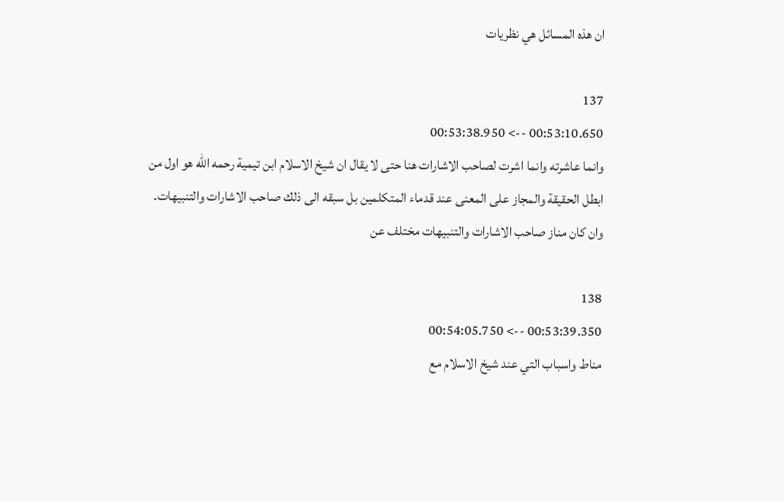ان هذه المسائل هي نظريات

137
00:53:10.650 --> 00:53:38.950
وانما عاشرته وانما اشرت لصاحب الاشارات هنا حتى لا يقال ان شيخ الاسلام ابن تيمية رحمه الله هو اول من ابطل الحقيقة والمجاز على المعنى عند قدماء المتكلمين بل سبقه الى ذلك صاحب الاشارات والتنبيهات. وان كان مناز صاحب الاشارات والتنبيهات مختلف عن

138
00:53:39.350 --> 00:54:05.750
مناط واسباب التي عند شيخ الاسلام مع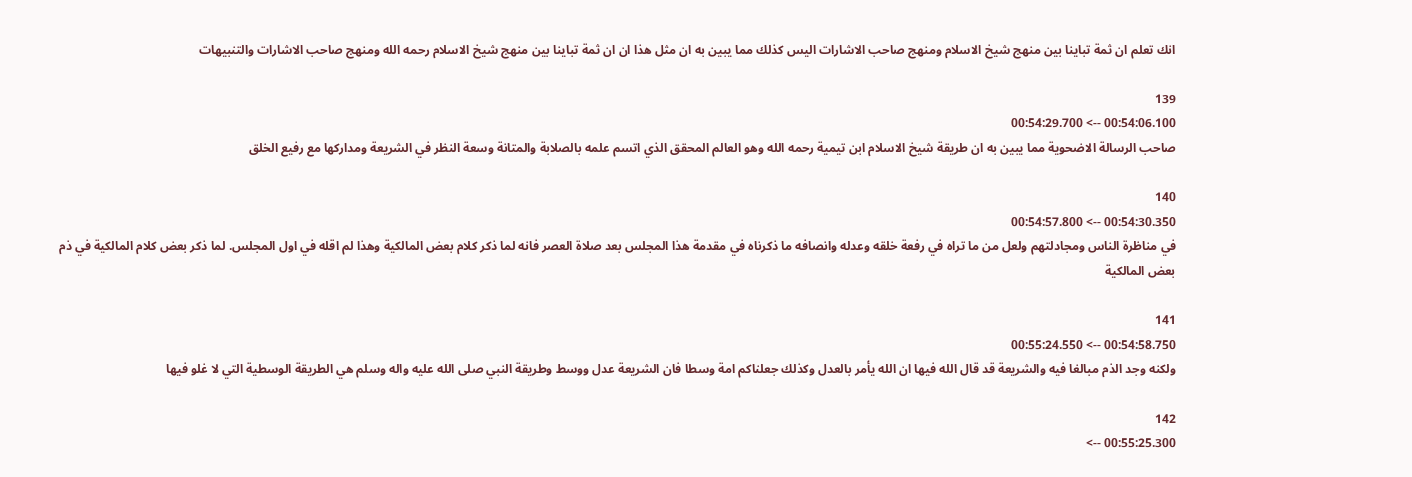انك تعلم ان ثمة تباينا بين منهج شيخ الاسلام ومنهج صاحب الاشارات اليس كذلك مما يبين به ان مثل هذا ان ان ثمة تباينا بين منهج شيخ الاسلام رحمه الله ومنهج صاحب الاشارات والتنبيهات

139
00:54:06.100 --> 00:54:29.700
صاحب الرسالة الاضحوية مما يبين به ان طريقة شيخ الاسلام ابن تيمية رحمه الله وهو العالم المحقق الذي اتسم علمه بالصلابة والمتانة وسعة النظر في الشريعة ومداركها مع رفيع الخلق

140
00:54:30.350 --> 00:54:57.800
في مناظرة الناس ومجادلتهم ولعل من ما تراه في رفعة خلقه وعدله وانصافه ما ذكرناه في مقدمة هذا المجلس بعد صلاة العصر فانه لما ذكر كلام بعض المالكية وهذا لم اقله في اول المجلس. لما ذكر بعض كلام المالكية في ذم بعض المالكية

141
00:54:58.750 --> 00:55:24.550
ولكنه وجد الذم مبالغا فيه والشريعة قد قال الله فيها ان الله يأمر بالعدل وكذلك جعلناكم امة وسطا فان الشريعة عدل ووسط وطريقة النبي صلى الله عليه واله وسلم هي الطريقة الوسطية التي لا غلو فيها

142
00:55:25.300 -->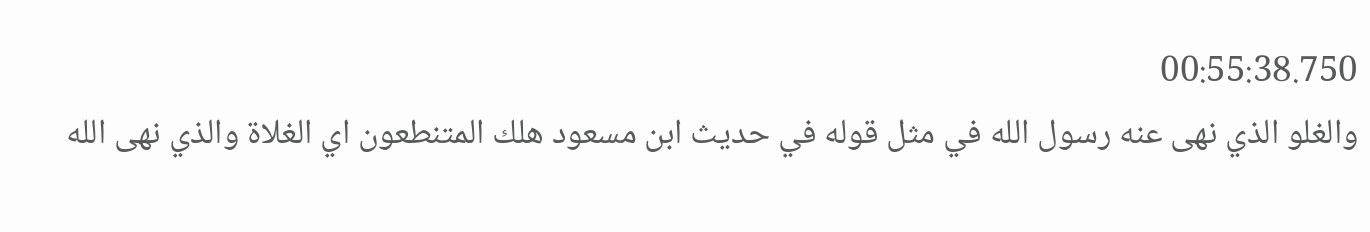00:55:38.750
والغلو الذي نهى عنه رسول الله في مثل قوله في حديث ابن مسعود هلك المتنطعون اي الغلاة والذي نهى الله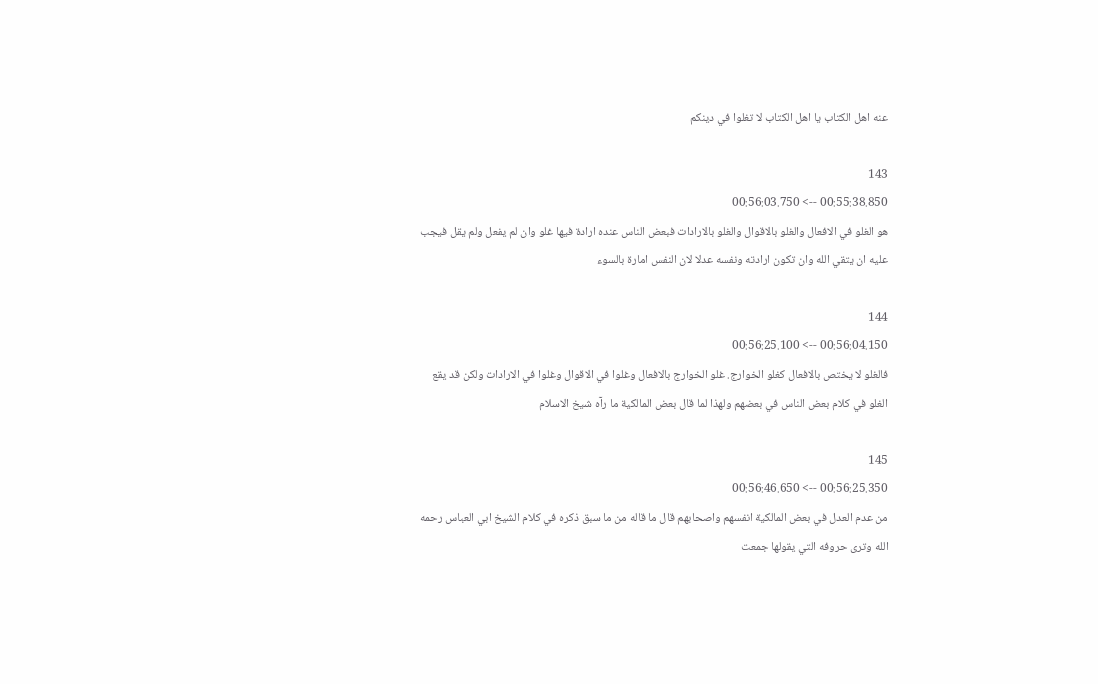عنه اهل الكتاب يا اهل الكتاب لا تغلوا في دينكم

143
00:55:38.850 --> 00:56:03.750
هو الغلو في الافعال والغلو بالاقوال والغلو بالارادات فبعض الناس عنده ارادة فيها غلو وان لم يفعل ولم يقل فيجب عليه ان يتقي الله وان تكون ارادته ونفسه عدلا لان النفس امارة بالسوء

144
00:56:04.150 --> 00:56:25.100
فالغلو لا يختص بالافعال كغلو الخوارج. غلو الخوارج بالافعال وغلوا في الاقوال وغلوا في الارادات ولكن قد يقع الغلو في كلام بعض الناس في بعضهم ولهذا لما قال بعض المالكية ما رآه شيخ الاسلام

145
00:56:25.350 --> 00:56:46.650
من عدم العدل في بعض المالكية انفسهم واصحابهم قال ما قاله من ما سبق ذكره في كلام الشيخ ابي العباس رحمه الله وترى حروفه التي يقولها جمعت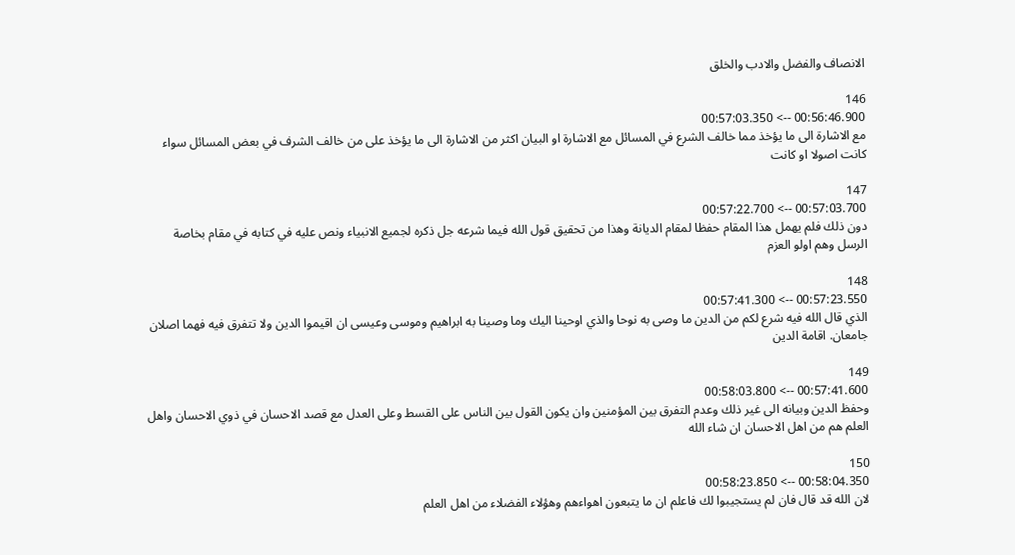الانصاف والفضل والادب والخلق

146
00:56:46.900 --> 00:57:03.350
مع الاشارة الى ما يؤخذ مما خالف الشرع في المسائل مع الاشارة او البيان اكثر من الاشارة الى ما يؤخذ على من خالف الشرف في بعض المسائل سواء كانت اصولا او كانت

147
00:57:03.700 --> 00:57:22.700
دون ذلك فلم يهمل هذا المقام حفظا لمقام الديانة وهذا من تحقيق قول الله فيما شرعه جل ذكره لجميع الانبياء ونص عليه في كتابه في مقام بخاصة الرسل وهم اولو العزم

148
00:57:23.550 --> 00:57:41.300
الذي قال الله فيه شرع لكم من الدين ما وصى به نوحا والذي اوحينا اليك وما وصينا به ابراهيم وموسى وعيسى ان اقيموا الدين ولا تتفرق فيه فهما اصلان جامعان. اقامة الدين

149
00:57:41.600 --> 00:58:03.800
وحفظ الدين وبيانه الى غير ذلك وعدم التفرق بين المؤمنين وان يكون القول بين الناس على القسط وعلى العدل مع قصد الاحسان في ذوي الاحسان واهل العلم هم من اهل الاحسان ان شاء الله

150
00:58:04.350 --> 00:58:23.850
لان الله قد قال فان لم يستجيبوا لك فاعلم ان ما يتبعون اهواءهم وهؤلاء الفضلاء من اهل العلم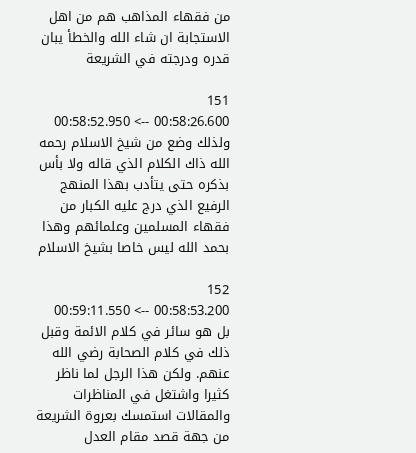من فقهاء المذاهب هم من اهل الاستجابة ان شاء الله والخطأ يبان قدره ودرجته في الشريعة

151
00:58:26.600 --> 00:58:52.950
ولذلك وضع من شيخ الاسلام رحمه الله ذاك الكلام الذي قاله ولا بأس بذكره حتى يتأدب بهذا المنهج الرفيع الذي درج عليه الكبار من فقهاء المسلمين وعلمائهم وهذا بحمد الله ليس خاصا بشيخ الاسلام

152
00:58:53.200 --> 00:59:11.550
بل هو سائر في كلام الائمة وقبل ذلك في كلام الصحابة رضي الله عنهم. ولكن هذا الرجل لما ناظر كثيرا واشتغل في المناظرات والمقالات استمسك بعروة الشريعة من جهة قصد مقام العدل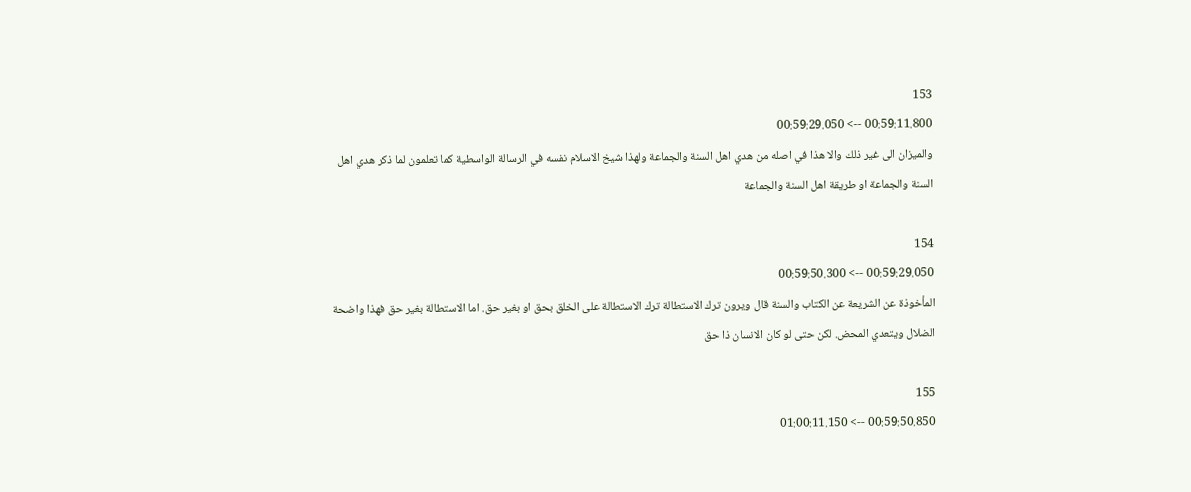153
00:59:11.800 --> 00:59:29.050
والميزان الى غير ذلك والا هذا في اصله من هدي اهل السنة والجماعة ولهذا شيخ الاسلام نفسه في الرسالة الواسطية كما تعلمون لما ذكر هدي اهل السنة والجماعة او طريقة اهل السنة والجماعة

154
00:59:29.050 --> 00:59:50.300
المأخوذة عن الشريعة عن الكتاب والسنة قال ويرون ترك الاستطالة ترك الاستطالة على الخلق بحق او بغير حق. اما الاستطالة بغير حق فهذا واضحة الضلال ويتعدي المحض. لكن حتى لو كان الانسان ذا حق

155
00:59:50.850 --> 01:00:11.150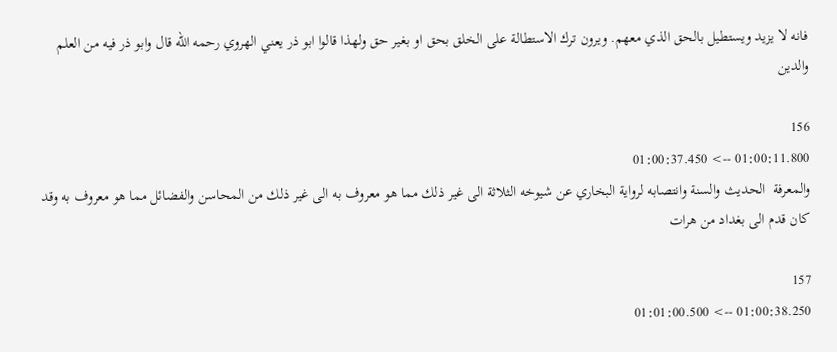فانه لا يزيد ويستطيل بالحق الذي معهم. ويرون ترك الاستطالة على الخلق بحق او بغير حق ولهذا قالوا ابو ذر يعني الهروي رحمه الله قال وابو ذر فيه من العلم والدين

156
01:00:11.800 --> 01:00:37.450
والمعرفة  الحديث والسنة وانتصابه لرواية البخاري عن شيوخه الثلاثة الى غير ذلك مما هو معروف به الى غير ذلك من المحاسن والفضائل مما هو معروف به وقد كان قدم الى بغداد من هرات

157
01:00:38.250 --> 01:01:00.500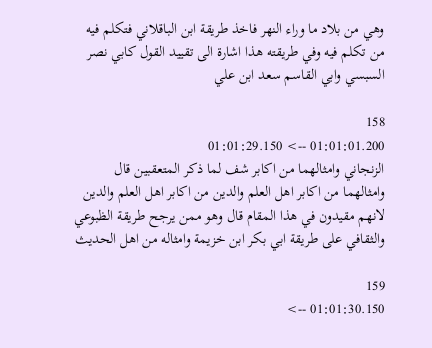وهي من بلاد ما وراء النهر فاخذ طريقة ابن الباقلاني فتكلم فيه من تكلم فيه وفي طريقته هذا اشارة الى تقييد القول كابي نصر السبسي وابي القاسم سعد ابن علي

158
01:01:01.200 --> 01:01:29.150
الزنجاني وامثالهما من اكابر شف لما ذكر المتعقبين قال وامثالهما من اكابر اهل العلم والدين من اكابر اهل العلم والدين لانهم مقيدون في هذا المقام قال وهو ممن يرجح طريقة الظبوعي والثقافي على طريقة ابي بكر ابن خزيمة وامثاله من اهل الحديث

159
01:01:30.150 -->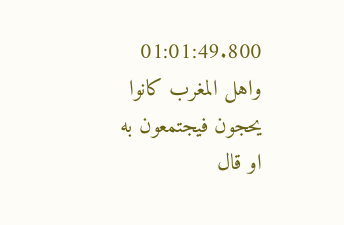01:01:49.800
واهل المغرب كانوا يحجون فيجتمعون به او قال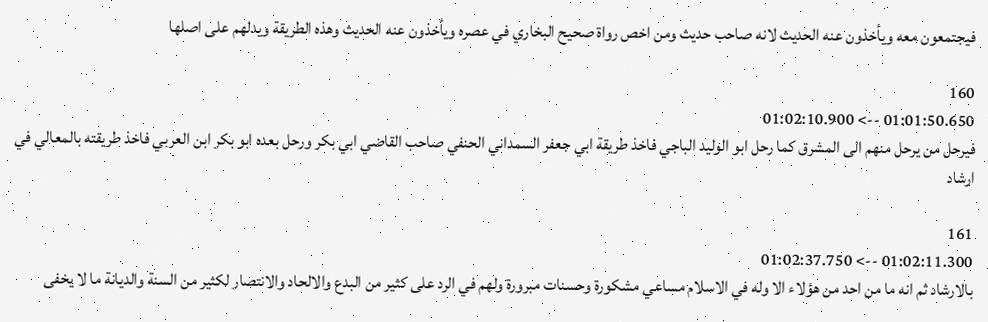فيجتمعون معه ويأخذون عنه الحديث لانه صاحب حديث ومن اخص رواة صحيح البخاري في عصره ويأخذون عنه الحديث وهذه الطريقة ويدلهم على اصلها

160
01:01:50.650 --> 01:02:10.900
فيرحل من يرحل منهم الى المشرق كما رحل ابو الوليد الباجي فاخذ طريقة ابي جعفر السمداني الحنفي صاحب القاضي ابي بكر ورحل بعده ابو بكر ابن العربي فاخذ طريقته بالمعالي في ارشاد

161
01:02:11.300 --> 01:02:37.750
بالارشاد ثم انه ما من احد من هؤلاء الا وله في الاسلام مساعي مشكورة وحسنات مبرورة ولهم في الرد على كثير من البدع والالحاد والانتصار لكثير من السنة والديانة ما لا يخفى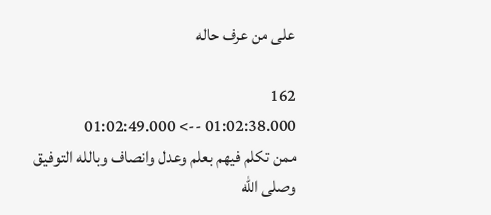على من عرف حاله

162
01:02:38.000 --> 01:02:49.000
ممن تكلم فيهم بعلم وعدل وانصاف وبالله التوفيق وصلى الله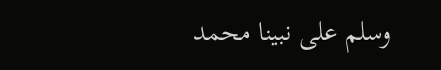وسلم على نبينا محمد